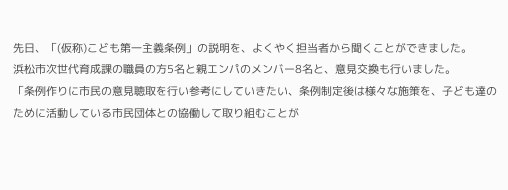先日、「(仮称)こども第一主義条例」の説明を、よくやく担当者から聞くことができました。
浜松市次世代育成課の職員の方5名と親エンパのメンバー8名と、意見交換も行いました。
「条例作りに市民の意見聴取を行い参考にしていきたい、条例制定後は様々な施策を、子ども達のために活動している市民団体との協働して取り組むことが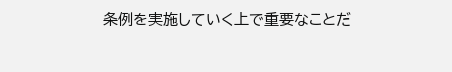条例を実施していく上で重要なことだ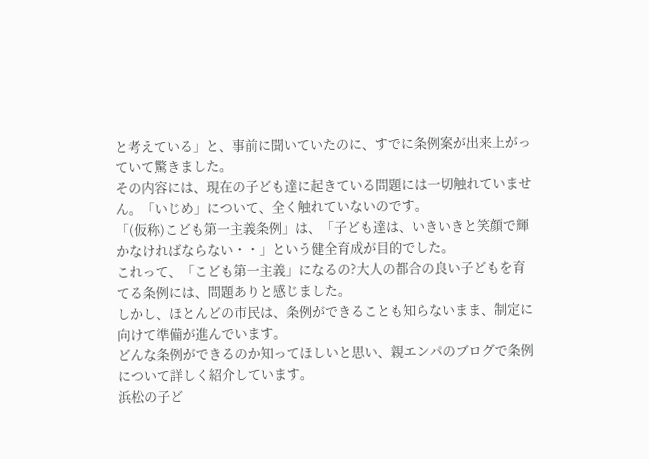と考えている」と、事前に聞いていたのに、すでに条例案が出来上がっていて驚きました。
その内容には、現在の子ども達に起きている問題には一切触れていません。「いじめ」について、全く触れていないのです。
「(仮称)こども第一主義条例」は、「子ども達は、いきいきと笑顔で輝かなければならない・・」という健全育成が目的でした。
これって、「こども第一主義」になるの?大人の都合の良い子どもを育てる条例には、問題ありと感じました。
しかし、ほとんどの市民は、条例ができることも知らないまま、制定に向けて準備が進んでいます。
どんな条例ができるのか知ってほしいと思い、親エンパのブログで条例について詳しく紹介しています。
浜松の子ど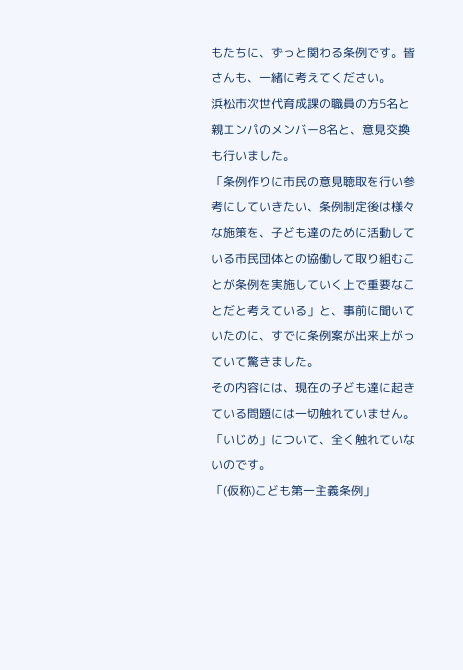もたちに、ずっと関わる条例です。皆さんも、一緒に考えてください。
浜松市次世代育成課の職員の方5名と親エンパのメンバー8名と、意見交換も行いました。
「条例作りに市民の意見聴取を行い参考にしていきたい、条例制定後は様々な施策を、子ども達のために活動している市民団体との協働して取り組むことが条例を実施していく上で重要なことだと考えている」と、事前に聞いていたのに、すでに条例案が出来上がっていて驚きました。
その内容には、現在の子ども達に起きている問題には一切触れていません。「いじめ」について、全く触れていないのです。
「(仮称)こども第一主義条例」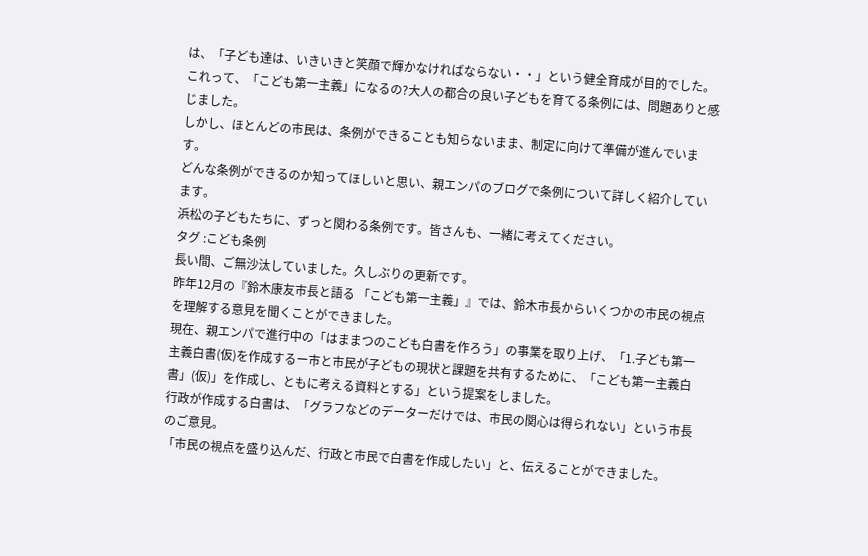は、「子ども達は、いきいきと笑顔で輝かなければならない・・」という健全育成が目的でした。
これって、「こども第一主義」になるの?大人の都合の良い子どもを育てる条例には、問題ありと感じました。
しかし、ほとんどの市民は、条例ができることも知らないまま、制定に向けて準備が進んでいます。
どんな条例ができるのか知ってほしいと思い、親エンパのブログで条例について詳しく紹介しています。
浜松の子どもたちに、ずっと関わる条例です。皆さんも、一緒に考えてください。
タグ :こども条例
長い間、ご無沙汰していました。久しぶりの更新です。
昨年12月の『鈴木康友市長と語る 「こども第一主義」』では、鈴木市長からいくつかの市民の視点を理解する意見を聞くことができました。
現在、親エンパで進行中の「はままつのこども白書を作ろう」の事業を取り上げ、「1.子ども第一主義白書(仮)を作成するー市と市民が子どもの現状と課題を共有するために、「こども第一主義白書」(仮)」を作成し、ともに考える資料とする」という提案をしました。
行政が作成する白書は、「グラフなどのデーターだけでは、市民の関心は得られない」という市長のご意見。
「市民の視点を盛り込んだ、行政と市民で白書を作成したい」と、伝えることができました。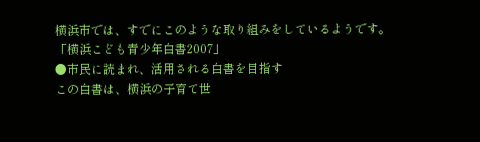横浜市では、すでにこのような取り組みをしているようです。
「横浜こども青少年白書2007」
●市民に読まれ、活用される白書を目指す
この白書は、横浜の子育て世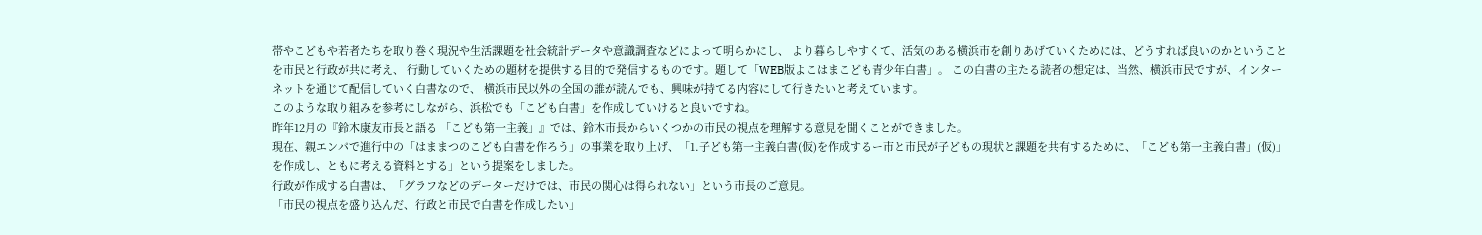帯やこどもや若者たちを取り巻く現況や生活課題を社会統計データや意識調査などによって明らかにし、 より暮らしやすくて、活気のある横浜市を創りあげていくためには、どうすれば良いのかということを市民と行政が共に考え、 行動していくための題材を提供する目的で発信するものです。題して「WEB版よこはまこども青少年白書」。 この白書の主たる読者の想定は、当然、横浜市民ですが、インターネットを通じて配信していく白書なので、 横浜市民以外の全国の誰が読んでも、興味が持てる内容にして行きたいと考えています。
このような取り組みを参考にしながら、浜松でも「こども白書」を作成していけると良いですね。
昨年12月の『鈴木康友市長と語る 「こども第一主義」』では、鈴木市長からいくつかの市民の視点を理解する意見を聞くことができました。
現在、親エンパで進行中の「はままつのこども白書を作ろう」の事業を取り上げ、「1.子ども第一主義白書(仮)を作成するー市と市民が子どもの現状と課題を共有するために、「こども第一主義白書」(仮)」を作成し、ともに考える資料とする」という提案をしました。
行政が作成する白書は、「グラフなどのデーターだけでは、市民の関心は得られない」という市長のご意見。
「市民の視点を盛り込んだ、行政と市民で白書を作成したい」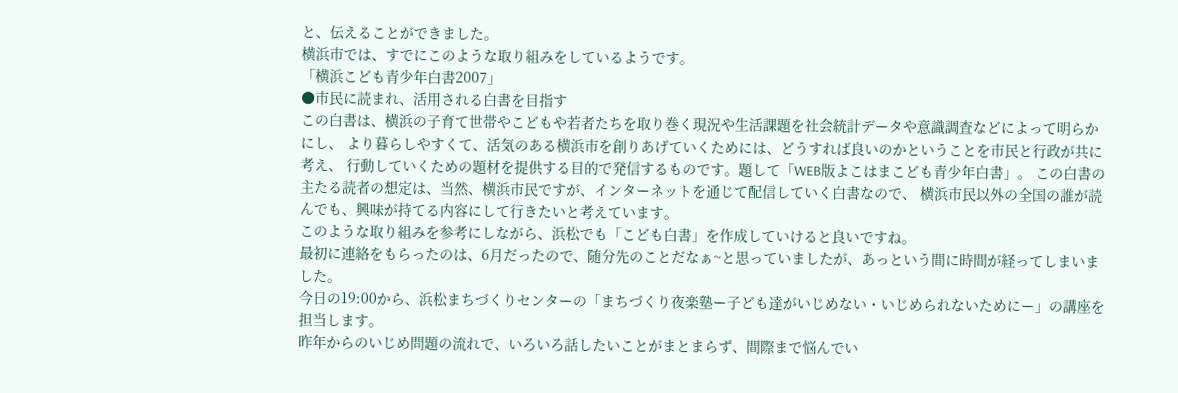と、伝えることができました。
横浜市では、すでにこのような取り組みをしているようです。
「横浜こども青少年白書2007」
●市民に読まれ、活用される白書を目指す
この白書は、横浜の子育て世帯やこどもや若者たちを取り巻く現況や生活課題を社会統計データや意識調査などによって明らかにし、 より暮らしやすくて、活気のある横浜市を創りあげていくためには、どうすれば良いのかということを市民と行政が共に考え、 行動していくための題材を提供する目的で発信するものです。題して「WEB版よこはまこども青少年白書」。 この白書の主たる読者の想定は、当然、横浜市民ですが、インターネットを通じて配信していく白書なので、 横浜市民以外の全国の誰が読んでも、興味が持てる内容にして行きたいと考えています。
このような取り組みを参考にしながら、浜松でも「こども白書」を作成していけると良いですね。
最初に連絡をもらったのは、6月だったので、随分先のことだなぁ~と思っていましたが、あっという間に時間が経ってしまいました。
今日の19:00から、浜松まちづくりセンターの「まちづくり夜楽塾ー子ども達がいじめない・いじめられないためにー」の講座を担当します。
昨年からのいじめ問題の流れで、いろいろ話したいことがまとまらず、間際まで悩んでい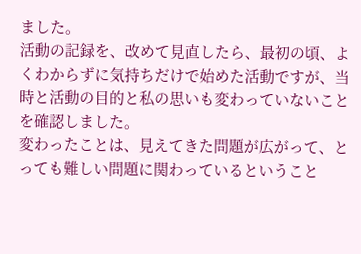ました。
活動の記録を、改めて見直したら、最初の頃、よくわからずに気持ちだけで始めた活動ですが、当時と活動の目的と私の思いも変わっていないことを確認しました。
変わったことは、見えてきた問題が広がって、とっても難しい問題に関わっているということ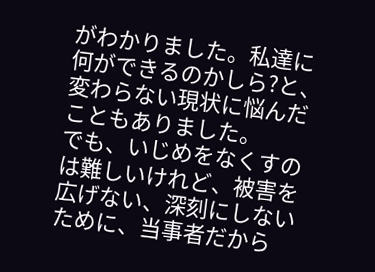がわかりました。私達に何ができるのかしら?と、変わらない現状に悩んだこともありました。
でも、いじめをなくすのは難しいけれど、被害を広げない、深刻にしないために、当事者だから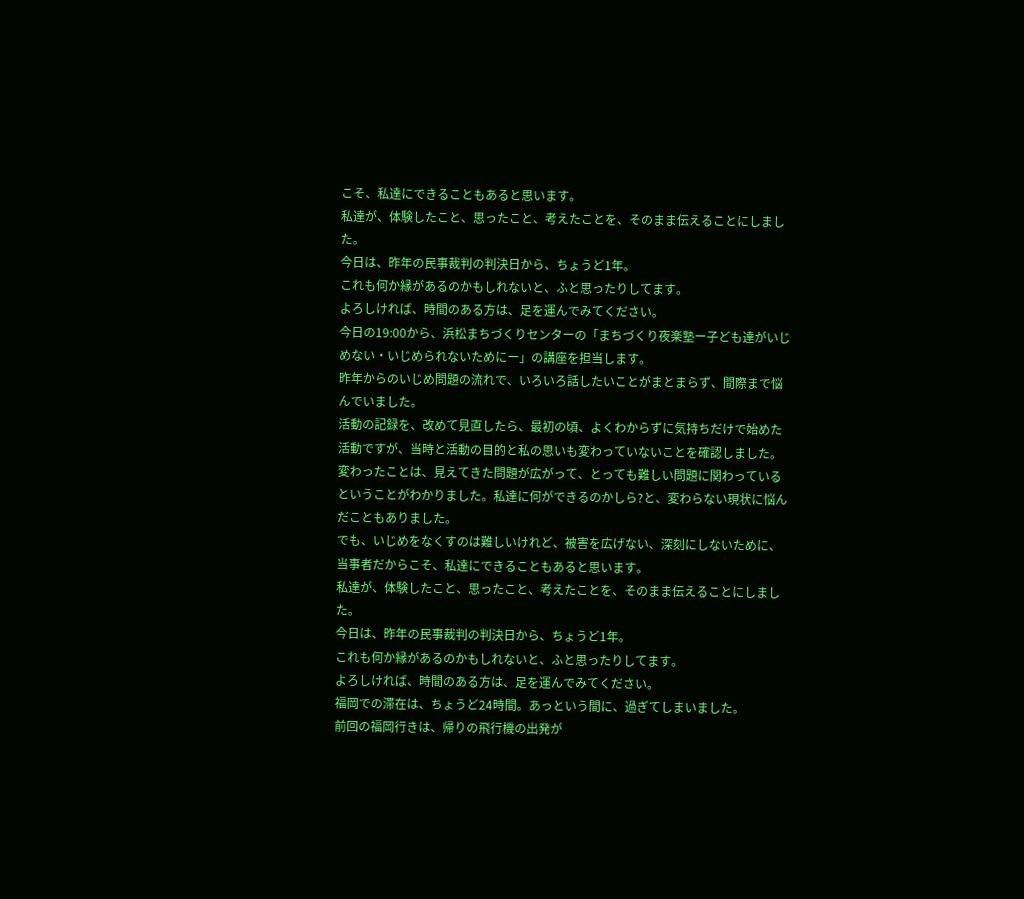こそ、私達にできることもあると思います。
私達が、体験したこと、思ったこと、考えたことを、そのまま伝えることにしました。
今日は、昨年の民事裁判の判決日から、ちょうど1年。
これも何か縁があるのかもしれないと、ふと思ったりしてます。
よろしければ、時間のある方は、足を運んでみてください。
今日の19:00から、浜松まちづくりセンターの「まちづくり夜楽塾ー子ども達がいじめない・いじめられないためにー」の講座を担当します。
昨年からのいじめ問題の流れで、いろいろ話したいことがまとまらず、間際まで悩んでいました。
活動の記録を、改めて見直したら、最初の頃、よくわからずに気持ちだけで始めた活動ですが、当時と活動の目的と私の思いも変わっていないことを確認しました。
変わったことは、見えてきた問題が広がって、とっても難しい問題に関わっているということがわかりました。私達に何ができるのかしら?と、変わらない現状に悩んだこともありました。
でも、いじめをなくすのは難しいけれど、被害を広げない、深刻にしないために、当事者だからこそ、私達にできることもあると思います。
私達が、体験したこと、思ったこと、考えたことを、そのまま伝えることにしました。
今日は、昨年の民事裁判の判決日から、ちょうど1年。
これも何か縁があるのかもしれないと、ふと思ったりしてます。
よろしければ、時間のある方は、足を運んでみてください。
福岡での滞在は、ちょうど24時間。あっという間に、過ぎてしまいました。
前回の福岡行きは、帰りの飛行機の出発が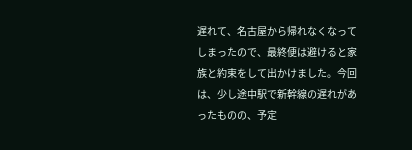遅れて、名古屋から帰れなくなってしまったので、最終便は避けると家族と約束をして出かけました。今回は、少し途中駅で新幹線の遅れがあったものの、予定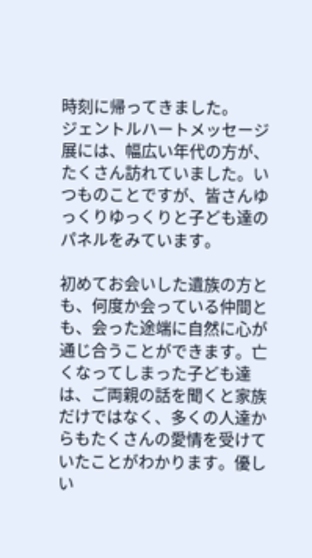時刻に帰ってきました。
ジェントルハートメッセージ展には、幅広い年代の方が、たくさん訪れていました。いつものことですが、皆さんゆっくりゆっくりと子ども達のパネルをみています。

初めてお会いした遺族の方とも、何度か会っている仲間とも、会った途端に自然に心が通じ合うことができます。亡くなってしまった子ども達は、ご両親の話を聞くと家族だけではなく、多くの人達からもたくさんの愛情を受けていたことがわかります。優しい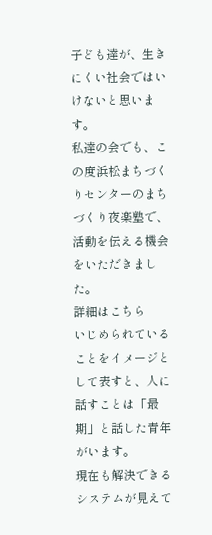子ども達が、生きにくい社会ではいけないと思います。
私達の会でも、この度浜松まちづくりセンターのまちづくり夜楽塾で、活動を伝える機会をいただきました。
詳細はこちら
いじめられていることをイメージとして表すと、人に話すことは「最期」と話した青年がいます。
現在も解決できるシステムが見えて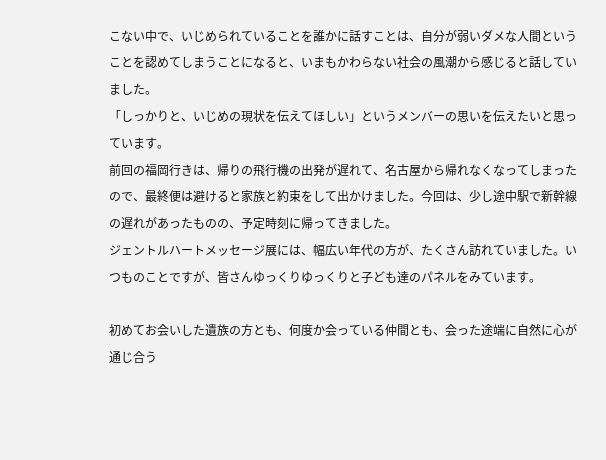こない中で、いじめられていることを誰かに話すことは、自分が弱いダメな人間ということを認めてしまうことになると、いまもかわらない社会の風潮から感じると話していました。
「しっかりと、いじめの現状を伝えてほしい」というメンバーの思いを伝えたいと思っています。
前回の福岡行きは、帰りの飛行機の出発が遅れて、名古屋から帰れなくなってしまったので、最終便は避けると家族と約束をして出かけました。今回は、少し途中駅で新幹線の遅れがあったものの、予定時刻に帰ってきました。
ジェントルハートメッセージ展には、幅広い年代の方が、たくさん訪れていました。いつものことですが、皆さんゆっくりゆっくりと子ども達のパネルをみています。

初めてお会いした遺族の方とも、何度か会っている仲間とも、会った途端に自然に心が通じ合う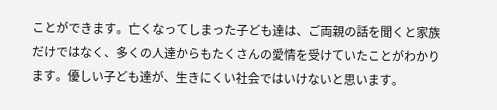ことができます。亡くなってしまった子ども達は、ご両親の話を聞くと家族だけではなく、多くの人達からもたくさんの愛情を受けていたことがわかります。優しい子ども達が、生きにくい社会ではいけないと思います。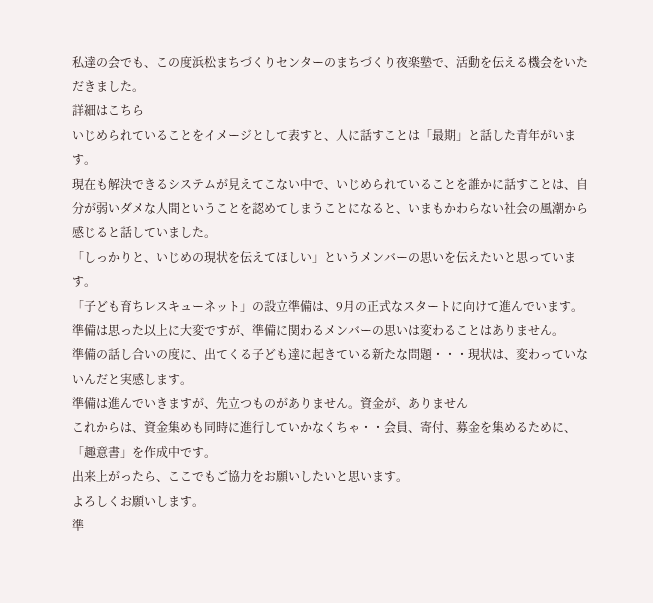私達の会でも、この度浜松まちづくりセンターのまちづくり夜楽塾で、活動を伝える機会をいただきました。
詳細はこちら
いじめられていることをイメージとして表すと、人に話すことは「最期」と話した青年がいます。
現在も解決できるシステムが見えてこない中で、いじめられていることを誰かに話すことは、自分が弱いダメな人間ということを認めてしまうことになると、いまもかわらない社会の風潮から感じると話していました。
「しっかりと、いじめの現状を伝えてほしい」というメンバーの思いを伝えたいと思っています。
「子ども育ちレスキューネット」の設立準備は、9月の正式なスタートに向けて進んでいます。
準備は思った以上に大変ですが、準備に関わるメンバーの思いは変わることはありません。
準備の話し合いの度に、出てくる子ども達に起きている新たな問題・・・現状は、変わっていないんだと実感します。
準備は進んでいきますが、先立つものがありません。資金が、ありません
これからは、資金集めも同時に進行していかなくちゃ・・会員、寄付、募金を集めるために、「趣意書」を作成中です。
出来上がったら、ここでもご協力をお願いしたいと思います。
よろしくお願いします。
準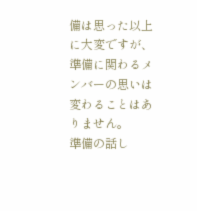備は思った以上に大変ですが、準備に関わるメンバーの思いは変わることはありません。
準備の話し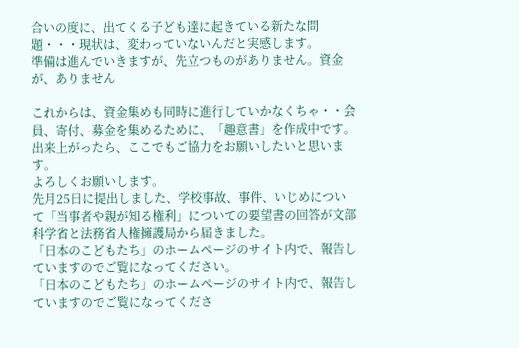合いの度に、出てくる子ども達に起きている新たな問題・・・現状は、変わっていないんだと実感します。
準備は進んでいきますが、先立つものがありません。資金が、ありません

これからは、資金集めも同時に進行していかなくちゃ・・会員、寄付、募金を集めるために、「趣意書」を作成中です。
出来上がったら、ここでもご協力をお願いしたいと思います。
よろしくお願いします。
先月25日に提出しました、学校事故、事件、いじめについて「当事者や親が知る権利」についての要望書の回答が文部科学省と法務省人権擁護局から届きました。
「日本のこどもたち」のホームページのサイト内で、報告していますのでご覧になってください。
「日本のこどもたち」のホームページのサイト内で、報告していますのでご覧になってくださ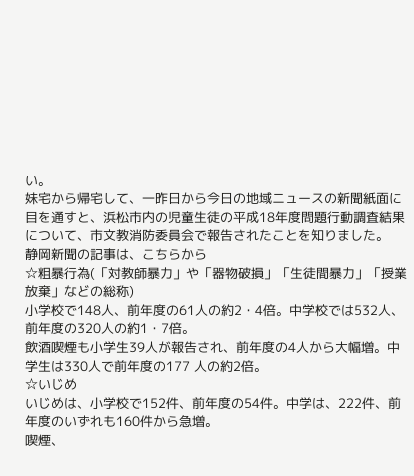い。
妹宅から帰宅して、一昨日から今日の地域ニュースの新聞紙面に目を通すと、浜松市内の児童生徒の平成18年度問題行動調査結果について、市文教消防委員会で報告されたことを知りました。
静岡新聞の記事は、こちらから
☆粗暴行為(「対教師暴力」や「器物破損」「生徒間暴力」「授業放棄」などの総称)
小学校で148人、前年度の61人の約2・4倍。中学校では532人、前年度の320人の約1・7倍。
飲酒喫煙も小学生39人が報告され、前年度の4人から大幅増。中学生は330人で前年度の177 人の約2倍。
☆いじめ
いじめは、小学校で152件、前年度の54件。中学は、222件、前年度のいずれも160件から急増。
喫煙、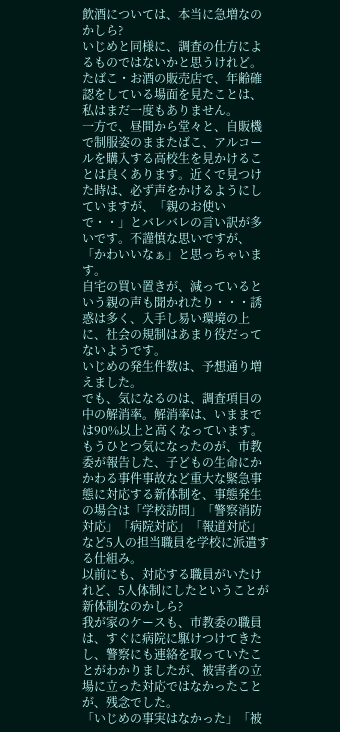飲酒については、本当に急増なのかしら?
いじめと同様に、調査の仕方によるものではないかと思うけれど。
たばこ・お酒の販売店で、年齢確認をしている場面を見たことは、私はまだ一度もありません。
一方で、昼間から堂々と、自販機で制服姿のままたばこ、アルコールを購入する高校生を見かけることは良くあります。近くで見つけた時は、必ず声をかけるようにしていますが、「親のお使いで・・」とバレバレの言い訳が多いです。不謹慎な思いですが、「かわいいなぁ」と思っちゃいます。
自宅の買い置きが、減っているという親の声も聞かれたり・・・誘惑は多く、入手し易い環境の上に、社会の規制はあまり役だってないようです。
いじめの発生件数は、予想通り増えました。
でも、気になるのは、調査項目の中の解消率。解消率は、いままでは90%以上と高くなっています。
もうひとつ気になったのが、市教委が報告した、子どもの生命にかかわる事件事故など重大な緊急事態に対応する新体制を、事態発生の場合は「学校訪問」「警察消防対応」「病院対応」「報道対応」など5人の担当職員を学校に派遣する仕組み。
以前にも、対応する職員がいたけれど、5人体制にしたということが新体制なのかしら?
我が家のケースも、市教委の職員は、すぐに病院に駆けつけてきたし、警察にも連絡を取っていたことがわかりましたが、被害者の立場に立った対応ではなかったことが、残念でした。
「いじめの事実はなかった」「被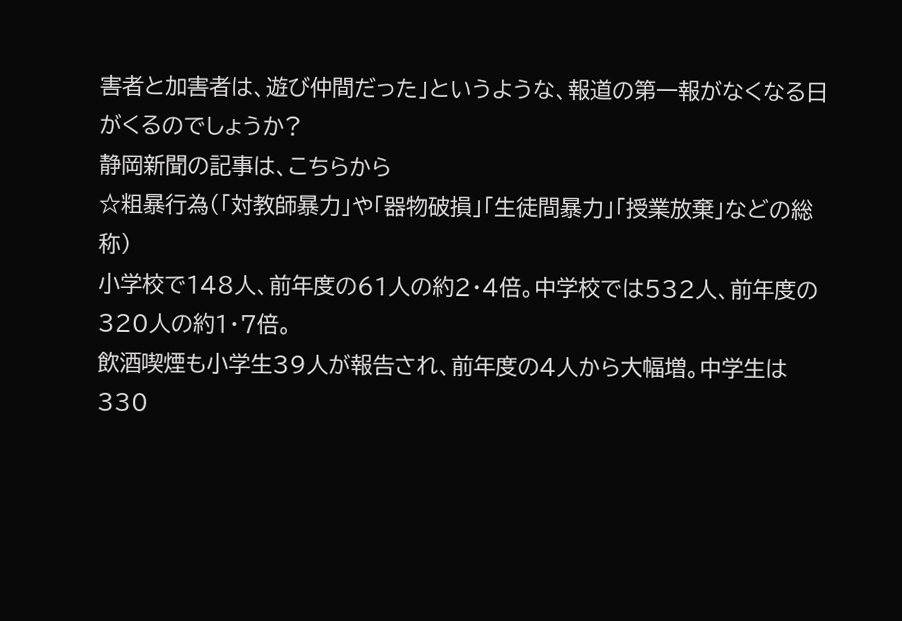害者と加害者は、遊び仲間だった」というような、報道の第一報がなくなる日がくるのでしょうか?
静岡新聞の記事は、こちらから
☆粗暴行為(「対教師暴力」や「器物破損」「生徒間暴力」「授業放棄」などの総称)
小学校で148人、前年度の61人の約2・4倍。中学校では532人、前年度の320人の約1・7倍。
飲酒喫煙も小学生39人が報告され、前年度の4人から大幅増。中学生は330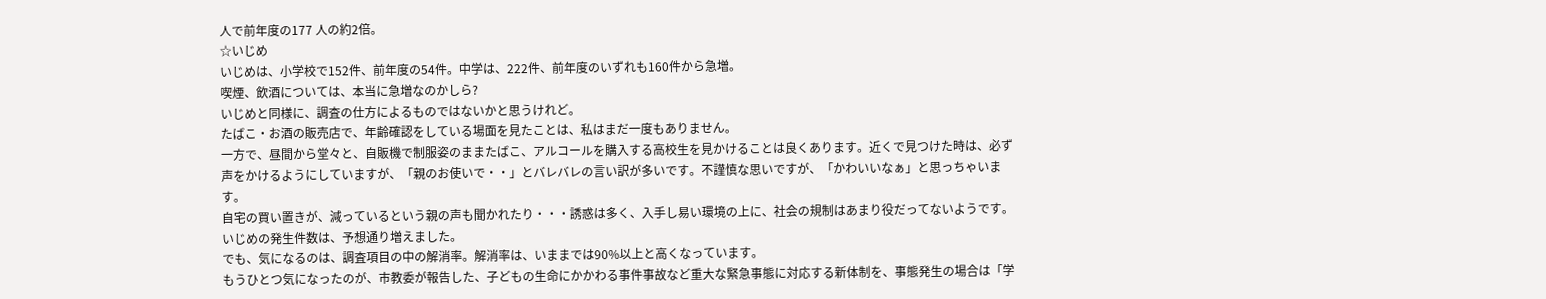人で前年度の177 人の約2倍。
☆いじめ
いじめは、小学校で152件、前年度の54件。中学は、222件、前年度のいずれも160件から急増。
喫煙、飲酒については、本当に急増なのかしら?
いじめと同様に、調査の仕方によるものではないかと思うけれど。
たばこ・お酒の販売店で、年齢確認をしている場面を見たことは、私はまだ一度もありません。
一方で、昼間から堂々と、自販機で制服姿のままたばこ、アルコールを購入する高校生を見かけることは良くあります。近くで見つけた時は、必ず声をかけるようにしていますが、「親のお使いで・・」とバレバレの言い訳が多いです。不謹慎な思いですが、「かわいいなぁ」と思っちゃいます。
自宅の買い置きが、減っているという親の声も聞かれたり・・・誘惑は多く、入手し易い環境の上に、社会の規制はあまり役だってないようです。
いじめの発生件数は、予想通り増えました。
でも、気になるのは、調査項目の中の解消率。解消率は、いままでは90%以上と高くなっています。
もうひとつ気になったのが、市教委が報告した、子どもの生命にかかわる事件事故など重大な緊急事態に対応する新体制を、事態発生の場合は「学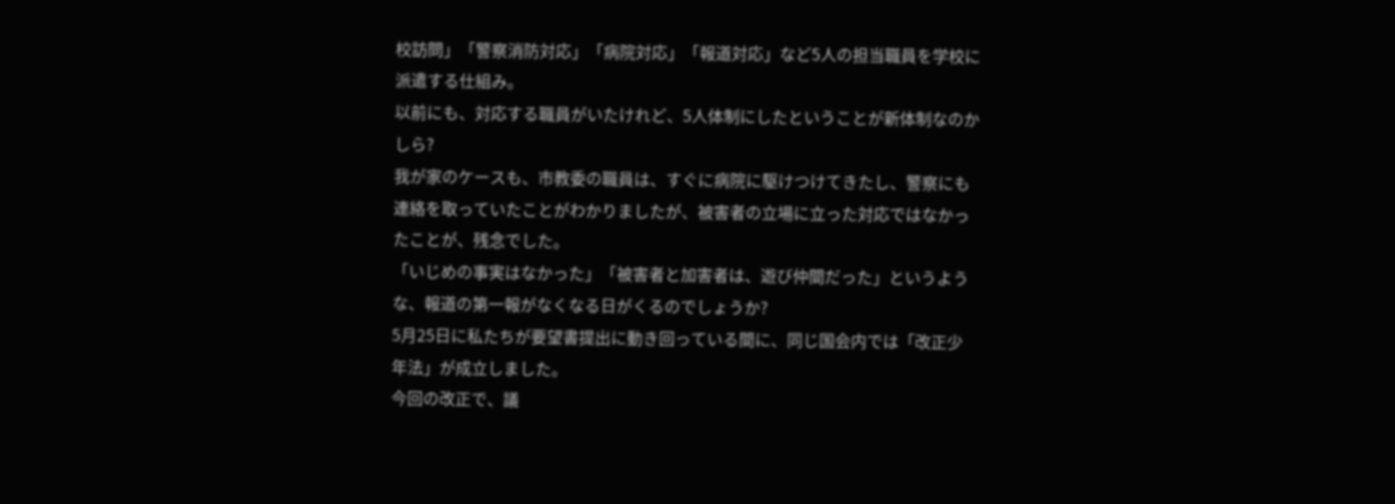校訪問」「警察消防対応」「病院対応」「報道対応」など5人の担当職員を学校に派遣する仕組み。
以前にも、対応する職員がいたけれど、5人体制にしたということが新体制なのかしら?
我が家のケースも、市教委の職員は、すぐに病院に駆けつけてきたし、警察にも連絡を取っていたことがわかりましたが、被害者の立場に立った対応ではなかったことが、残念でした。
「いじめの事実はなかった」「被害者と加害者は、遊び仲間だった」というような、報道の第一報がなくなる日がくるのでしょうか?
5月25日に私たちが要望書提出に動き回っている間に、同じ国会内では「改正少年法」が成立しました。
今回の改正で、議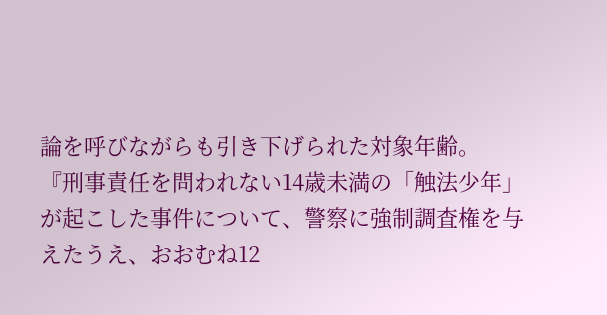論を呼びながらも引き下げられた対象年齢。
『刑事責任を問われない14歳未満の「触法少年」が起こした事件について、警察に強制調査権を与えたうえ、おおむね12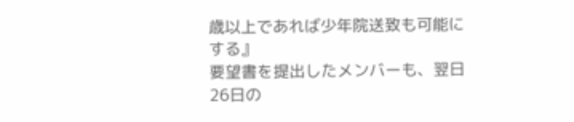歳以上であれば少年院送致も可能にする』
要望書を提出したメンバーも、翌日26日の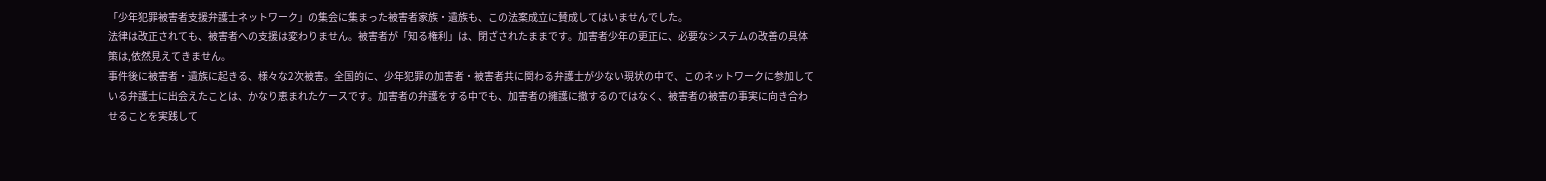「少年犯罪被害者支援弁護士ネットワーク」の集会に集まった被害者家族・遺族も、この法案成立に賛成してはいませんでした。
法律は改正されても、被害者への支援は変わりません。被害者が「知る権利」は、閉ざされたままです。加害者少年の更正に、必要なシステムの改善の具体策は,依然見えてきません。
事件後に被害者・遺族に起きる、様々な2次被害。全国的に、少年犯罪の加害者・被害者共に関わる弁護士が少ない現状の中で、このネットワークに参加している弁護士に出会えたことは、かなり恵まれたケースです。加害者の弁護をする中でも、加害者の擁護に撤するのではなく、被害者の被害の事実に向き合わせることを実践して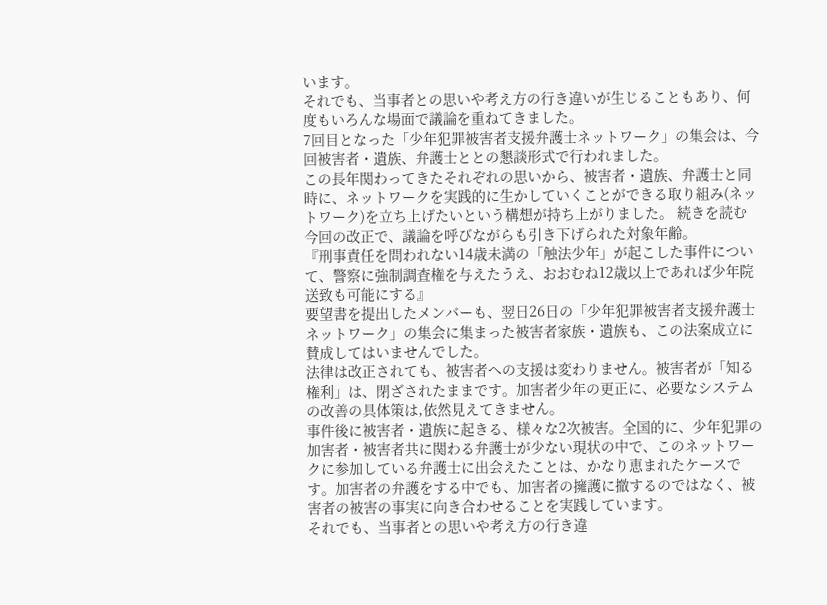います。
それでも、当事者との思いや考え方の行き違いが生じることもあり、何度もいろんな場面で議論を重ねてきました。
7回目となった「少年犯罪被害者支援弁護士ネットワーク」の集会は、今回被害者・遺族、弁護士ととの懇談形式で行われました。
この長年関わってきたそれぞれの思いから、被害者・遺族、弁護士と同時に、ネットワークを実践的に生かしていくことができる取り組み(ネットワーク)を立ち上げたいという構想が持ち上がりました。 続きを読む
今回の改正で、議論を呼びながらも引き下げられた対象年齢。
『刑事責任を問われない14歳未満の「触法少年」が起こした事件について、警察に強制調査権を与えたうえ、おおむね12歳以上であれば少年院送致も可能にする』
要望書を提出したメンバーも、翌日26日の「少年犯罪被害者支援弁護士ネットワーク」の集会に集まった被害者家族・遺族も、この法案成立に賛成してはいませんでした。
法律は改正されても、被害者への支援は変わりません。被害者が「知る権利」は、閉ざされたままです。加害者少年の更正に、必要なシステムの改善の具体策は,依然見えてきません。
事件後に被害者・遺族に起きる、様々な2次被害。全国的に、少年犯罪の加害者・被害者共に関わる弁護士が少ない現状の中で、このネットワークに参加している弁護士に出会えたことは、かなり恵まれたケースです。加害者の弁護をする中でも、加害者の擁護に撤するのではなく、被害者の被害の事実に向き合わせることを実践しています。
それでも、当事者との思いや考え方の行き違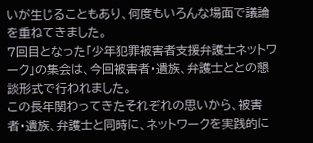いが生じることもあり、何度もいろんな場面で議論を重ねてきました。
7回目となった「少年犯罪被害者支援弁護士ネットワーク」の集会は、今回被害者・遺族、弁護士ととの懇談形式で行われました。
この長年関わってきたそれぞれの思いから、被害者・遺族、弁護士と同時に、ネットワークを実践的に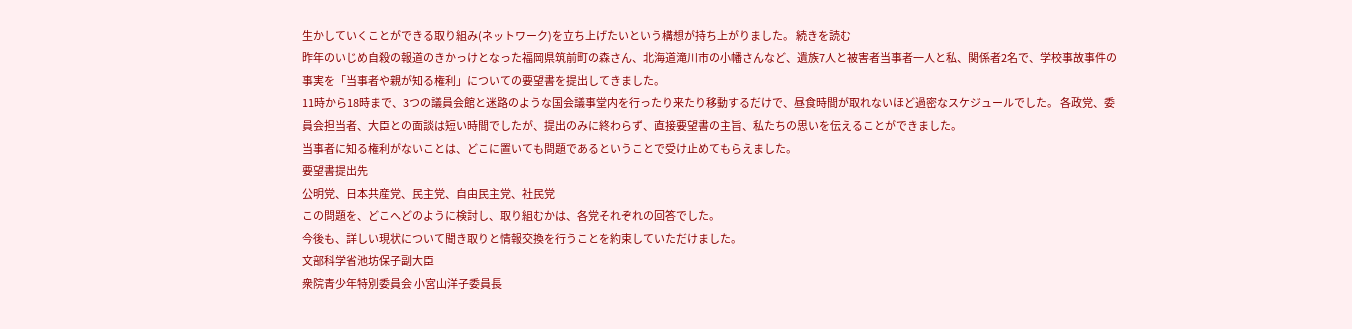生かしていくことができる取り組み(ネットワーク)を立ち上げたいという構想が持ち上がりました。 続きを読む
昨年のいじめ自殺の報道のきかっけとなった福岡県筑前町の森さん、北海道滝川市の小幡さんなど、遺族7人と被害者当事者一人と私、関係者2名で、学校事故事件の事実を「当事者や親が知る権利」についての要望書を提出してきました。
11時から18時まで、3つの議員会館と迷路のような国会議事堂内を行ったり来たり移動するだけで、昼食時間が取れないほど過密なスケジュールでした。 各政党、委員会担当者、大臣との面談は短い時間でしたが、提出のみに終わらず、直接要望書の主旨、私たちの思いを伝えることができました。
当事者に知る権利がないことは、どこに置いても問題であるということで受け止めてもらえました。
要望書提出先
公明党、日本共産党、民主党、自由民主党、社民党
この問題を、どこへどのように検討し、取り組むかは、各党それぞれの回答でした。
今後も、詳しい現状について聞き取りと情報交換を行うことを約束していただけました。
文部科学省池坊保子副大臣
衆院青少年特別委員会 小宮山洋子委員長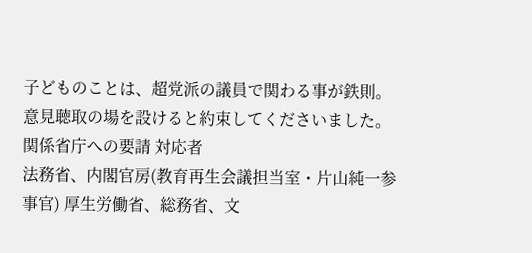子どものことは、超党派の議員で関わる事が鉄則。意見聴取の場を設けると約束してくださいました。
関係省庁への要請 対応者
法務省、内閣官房(教育再生会議担当室・片山純一参事官) 厚生労働省、総務省、文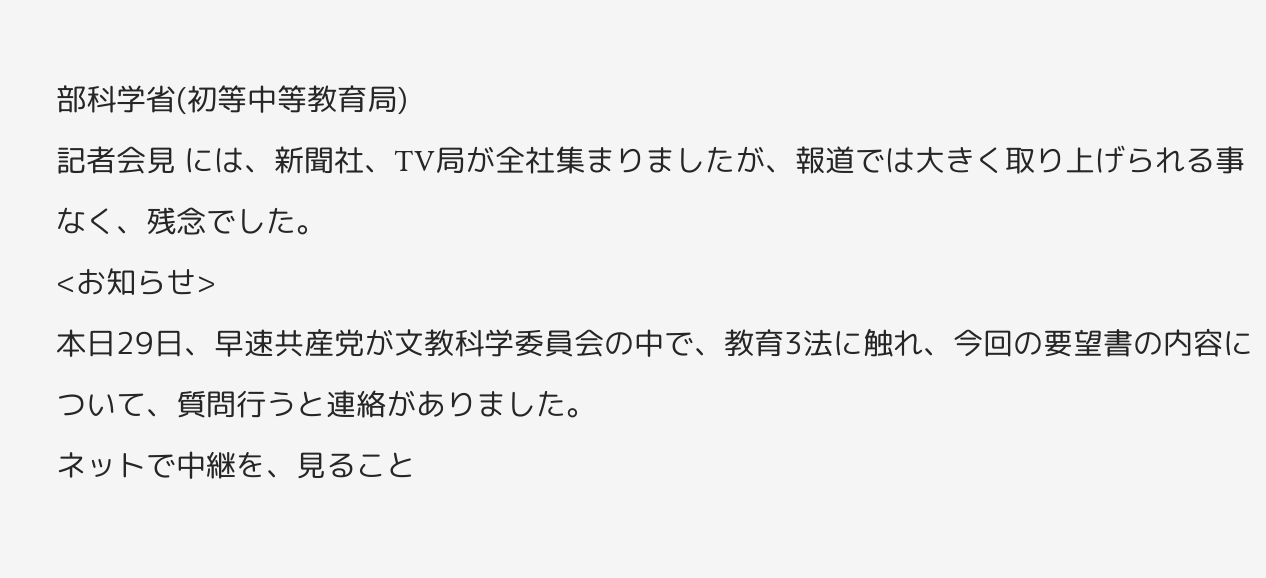部科学省(初等中等教育局)
記者会見 には、新聞社、TV局が全社集まりましたが、報道では大きく取り上げられる事なく、残念でした。
<お知らせ>
本日29日、早速共産党が文教科学委員会の中で、教育3法に触れ、今回の要望書の内容について、質問行うと連絡がありました。
ネットで中継を、見ること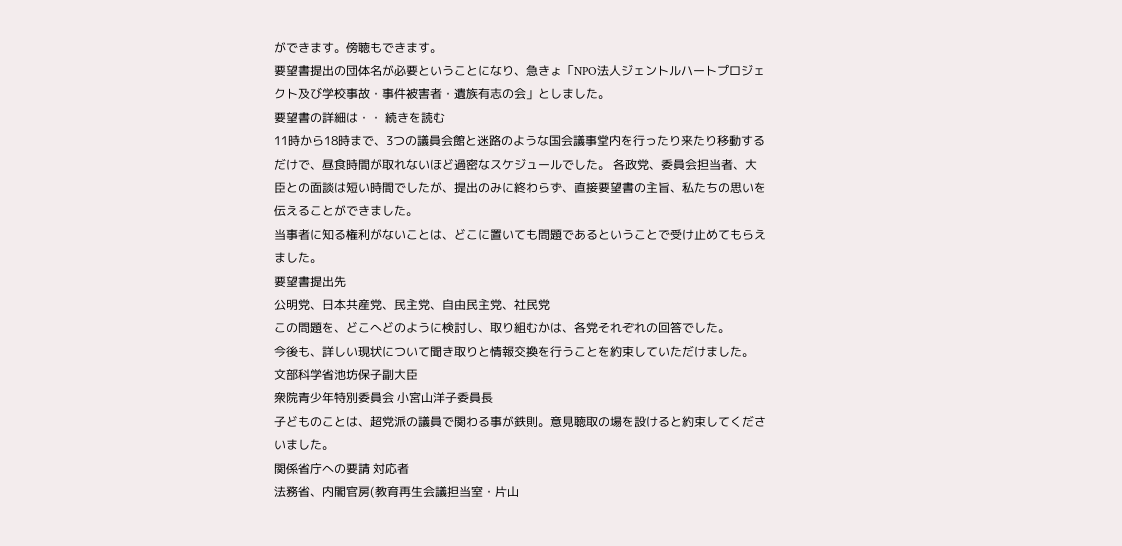ができます。傍聴もできます。
要望書提出の団体名が必要ということになり、急きょ「NPO法人ジェントルハートプロジェクト及び学校事故・事件被害者・遺族有志の会」としました。
要望書の詳細は・・ 続きを読む
11時から18時まで、3つの議員会館と迷路のような国会議事堂内を行ったり来たり移動するだけで、昼食時間が取れないほど過密なスケジュールでした。 各政党、委員会担当者、大臣との面談は短い時間でしたが、提出のみに終わらず、直接要望書の主旨、私たちの思いを伝えることができました。
当事者に知る権利がないことは、どこに置いても問題であるということで受け止めてもらえました。
要望書提出先
公明党、日本共産党、民主党、自由民主党、社民党
この問題を、どこへどのように検討し、取り組むかは、各党それぞれの回答でした。
今後も、詳しい現状について聞き取りと情報交換を行うことを約束していただけました。
文部科学省池坊保子副大臣
衆院青少年特別委員会 小宮山洋子委員長
子どものことは、超党派の議員で関わる事が鉄則。意見聴取の場を設けると約束してくださいました。
関係省庁への要請 対応者
法務省、内閣官房(教育再生会議担当室・片山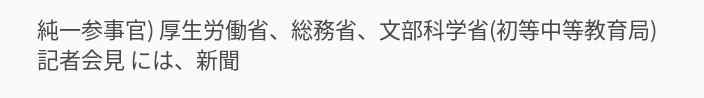純一参事官) 厚生労働省、総務省、文部科学省(初等中等教育局)
記者会見 には、新聞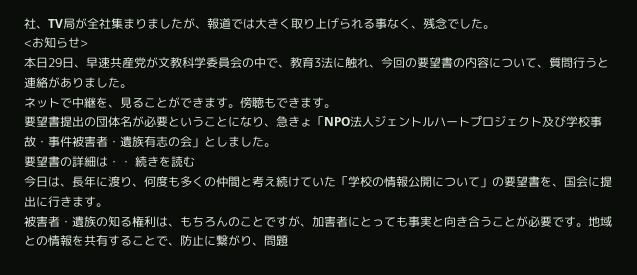社、TV局が全社集まりましたが、報道では大きく取り上げられる事なく、残念でした。
<お知らせ>
本日29日、早速共産党が文教科学委員会の中で、教育3法に触れ、今回の要望書の内容について、質問行うと連絡がありました。
ネットで中継を、見ることができます。傍聴もできます。
要望書提出の団体名が必要ということになり、急きょ「NPO法人ジェントルハートプロジェクト及び学校事故・事件被害者・遺族有志の会」としました。
要望書の詳細は・・ 続きを読む
今日は、長年に渡り、何度も多くの仲間と考え続けていた「学校の情報公開について」の要望書を、国会に提出に行きます。
被害者・遺族の知る権利は、もちろんのことですが、加害者にとっても事実と向き合うことが必要です。地域との情報を共有することで、防止に繋がり、問題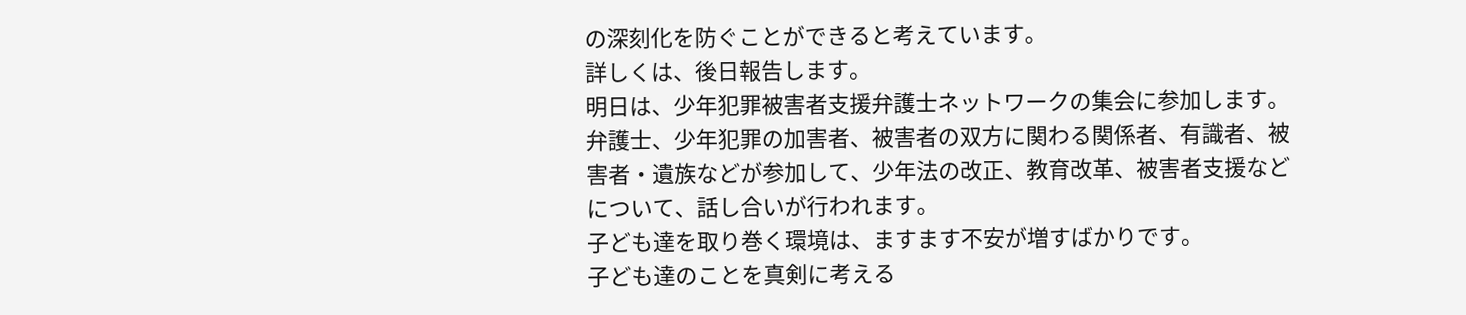の深刻化を防ぐことができると考えています。
詳しくは、後日報告します。
明日は、少年犯罪被害者支援弁護士ネットワークの集会に参加します。
弁護士、少年犯罪の加害者、被害者の双方に関わる関係者、有識者、被害者・遺族などが参加して、少年法の改正、教育改革、被害者支援などについて、話し合いが行われます。
子ども達を取り巻く環境は、ますます不安が増すばかりです。
子ども達のことを真剣に考える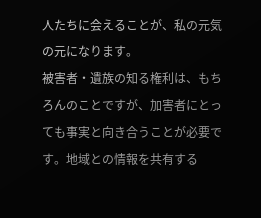人たちに会えることが、私の元気の元になります。
被害者・遺族の知る権利は、もちろんのことですが、加害者にとっても事実と向き合うことが必要です。地域との情報を共有する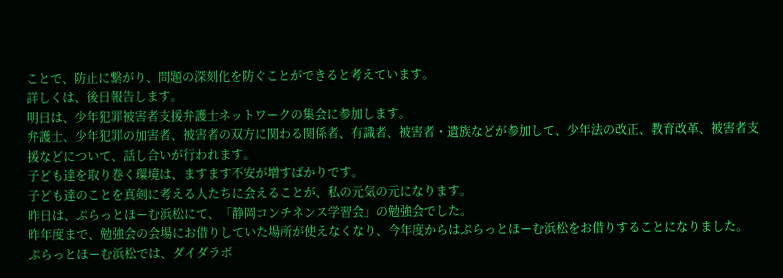ことで、防止に繋がり、問題の深刻化を防ぐことができると考えています。
詳しくは、後日報告します。
明日は、少年犯罪被害者支援弁護士ネットワークの集会に参加します。
弁護士、少年犯罪の加害者、被害者の双方に関わる関係者、有識者、被害者・遺族などが参加して、少年法の改正、教育改革、被害者支援などについて、話し合いが行われます。
子ども達を取り巻く環境は、ますます不安が増すばかりです。
子ども達のことを真剣に考える人たちに会えることが、私の元気の元になります。
昨日は、ぷらっとほーむ浜松にて、「静岡コンチネンス学習会」の勉強会でした。
昨年度まで、勉強会の会場にお借りしていた場所が使えなくなり、今年度からはぷらっとほーむ浜松をお借りすることになりました。
ぷらっとほーむ浜松では、ダイダラボ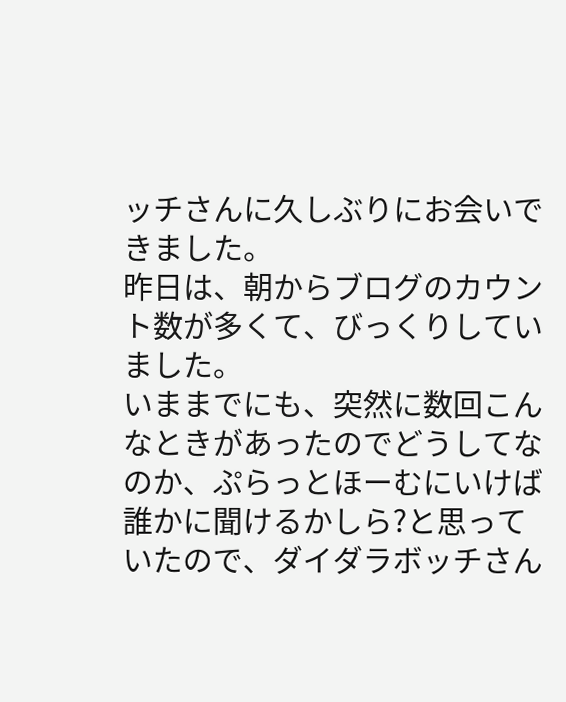ッチさんに久しぶりにお会いできました。
昨日は、朝からブログのカウント数が多くて、びっくりしていました。
いままでにも、突然に数回こんなときがあったのでどうしてなのか、ぷらっとほーむにいけば誰かに聞けるかしら?と思っていたので、ダイダラボッチさん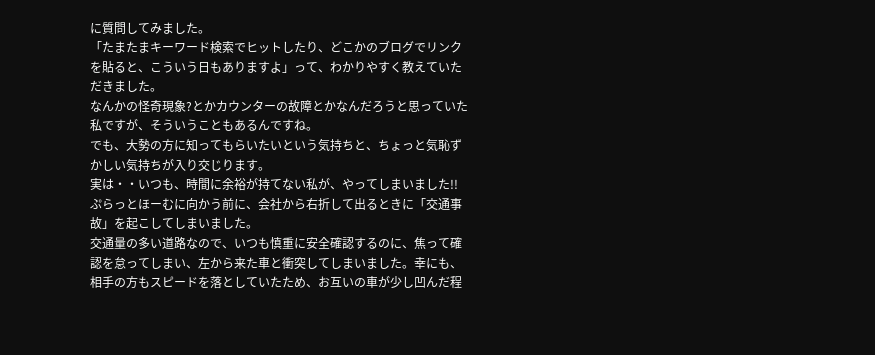に質問してみました。
「たまたまキーワード検索でヒットしたり、どこかのブログでリンクを貼ると、こういう日もありますよ」って、わかりやすく教えていただきました。
なんかの怪奇現象?とかカウンターの故障とかなんだろうと思っていた私ですが、そういうこともあるんですね。
でも、大勢の方に知ってもらいたいという気持ちと、ちょっと気恥ずかしい気持ちが入り交じります。
実は・・いつも、時間に余裕が持てない私が、やってしまいました!!
ぷらっとほーむに向かう前に、会社から右折して出るときに「交通事故」を起こしてしまいました。
交通量の多い道路なので、いつも慎重に安全確認するのに、焦って確認を怠ってしまい、左から来た車と衝突してしまいました。幸にも、相手の方もスピードを落としていたため、お互いの車が少し凹んだ程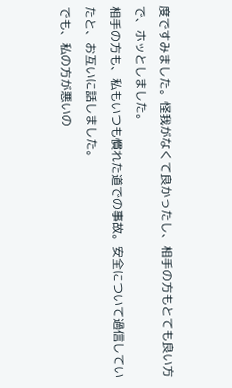度ですみました。怪我がなくて良かったし、相手の方もとても良い方で、ホッとしました。
相手の方も、私もいつも慣れた道での事故。安全について過信していたと、お互いに話しました。
でも、私の方が悪いの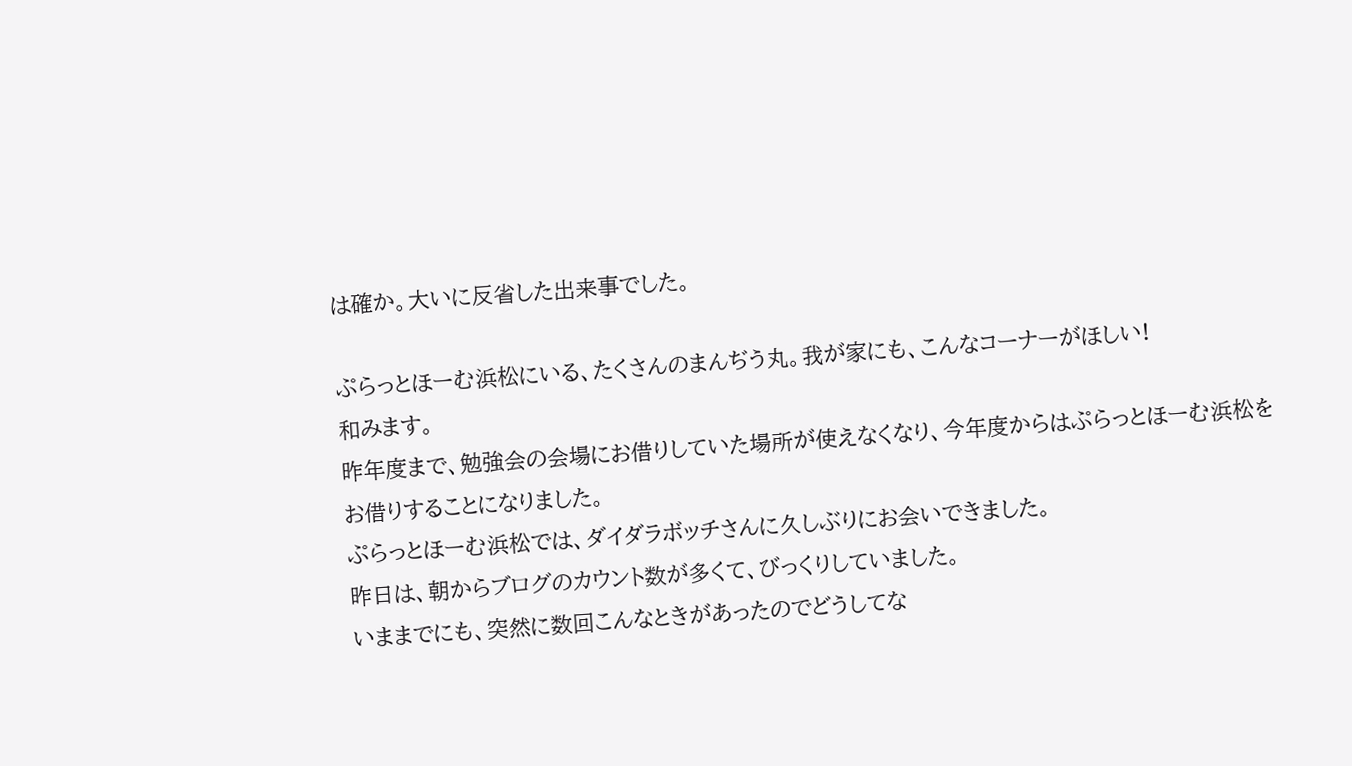は確か。大いに反省した出来事でした。

ぷらっとほーむ浜松にいる、たくさんのまんぢう丸。我が家にも、こんなコーナーがほしい!
和みます。
昨年度まで、勉強会の会場にお借りしていた場所が使えなくなり、今年度からはぷらっとほーむ浜松をお借りすることになりました。
ぷらっとほーむ浜松では、ダイダラボッチさんに久しぶりにお会いできました。
昨日は、朝からブログのカウント数が多くて、びっくりしていました。
いままでにも、突然に数回こんなときがあったのでどうしてな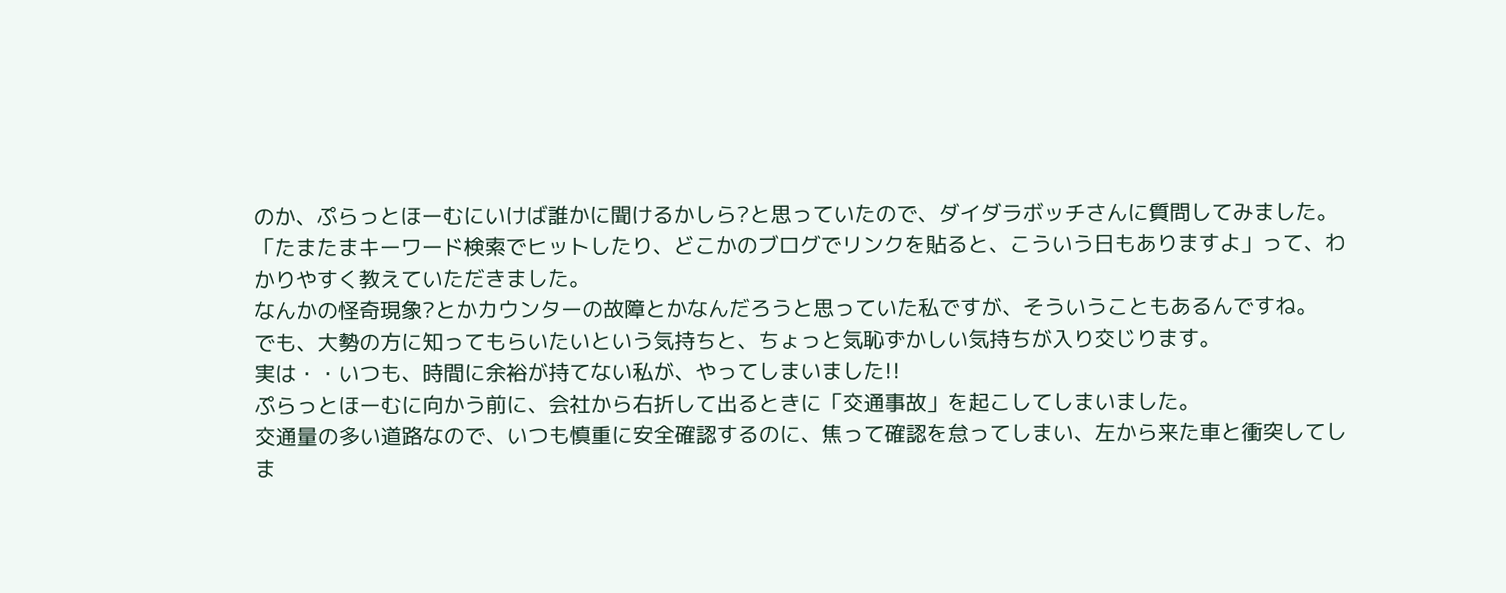のか、ぷらっとほーむにいけば誰かに聞けるかしら?と思っていたので、ダイダラボッチさんに質問してみました。
「たまたまキーワード検索でヒットしたり、どこかのブログでリンクを貼ると、こういう日もありますよ」って、わかりやすく教えていただきました。
なんかの怪奇現象?とかカウンターの故障とかなんだろうと思っていた私ですが、そういうこともあるんですね。
でも、大勢の方に知ってもらいたいという気持ちと、ちょっと気恥ずかしい気持ちが入り交じります。
実は・・いつも、時間に余裕が持てない私が、やってしまいました!!
ぷらっとほーむに向かう前に、会社から右折して出るときに「交通事故」を起こしてしまいました。
交通量の多い道路なので、いつも慎重に安全確認するのに、焦って確認を怠ってしまい、左から来た車と衝突してしま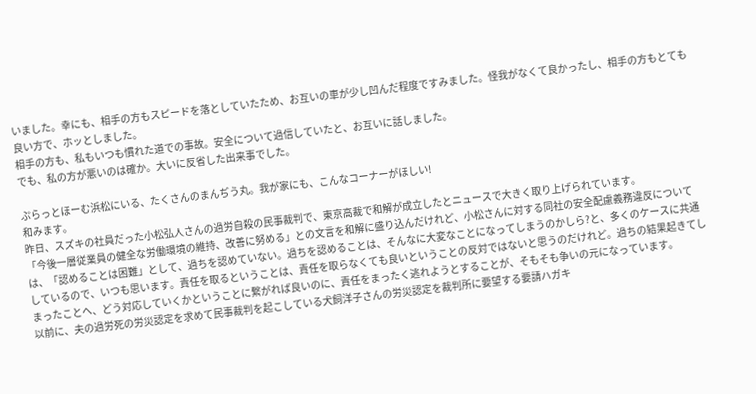いました。幸にも、相手の方もスピードを落としていたため、お互いの車が少し凹んだ程度ですみました。怪我がなくて良かったし、相手の方もとても良い方で、ホッとしました。
相手の方も、私もいつも慣れた道での事故。安全について過信していたと、お互いに話しました。
でも、私の方が悪いのは確か。大いに反省した出来事でした。

ぷらっとほーむ浜松にいる、たくさんのまんぢう丸。我が家にも、こんなコーナーがほしい!
和みます。
昨日、スズキの社員だった小松弘人さんの過労自殺の民事裁判で、東京高裁で和解が成立したとニュースで大きく取り上げられています。
「今後一層従業員の健全な労働環境の維持、改善に努める」との文言を和解に盛り込んだけれど、小松さんに対する同社の安全配慮義務違反については、「認めることは困難」として、過ちを認めていない。過ちを認めることは、そんなに大変なことになってしまうのかしら?と、多くのケースに共通しているので、いつも思います。責任を取るということは、責任を取らなくても良いということの反対ではないと思うのだけれど。過ちの結果起きてしまったことへ、どう対応していくかということに繋がれば良いのに、責任をまったく逃れようとすることが、そもそも争いの元になっています。
以前に、夫の過労死の労災認定を求めて民事裁判を起こしている犬飼洋子さんの労災認定を裁判所に要望する要請ハガキ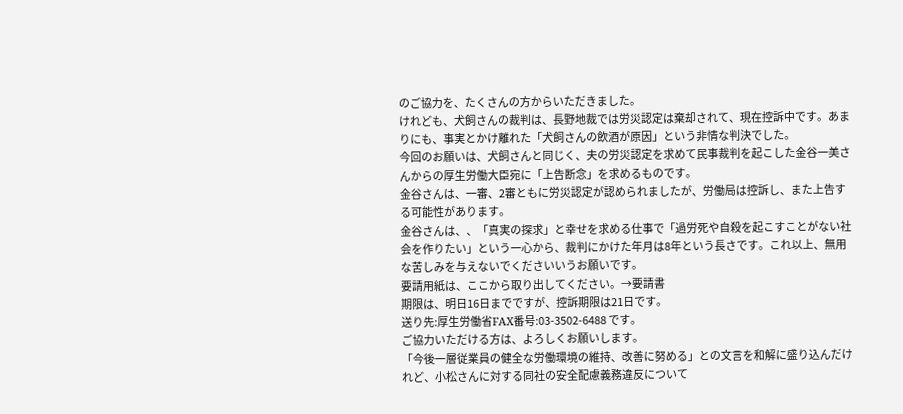のご協力を、たくさんの方からいただきました。
けれども、犬飼さんの裁判は、長野地裁では労災認定は棄却されて、現在控訴中です。あまりにも、事実とかけ離れた「犬飼さんの飲酒が原因」という非情な判決でした。
今回のお願いは、犬飼さんと同じく、夫の労災認定を求めて民事裁判を起こした金谷一美さんからの厚生労働大臣宛に「上告断念」を求めるものです。
金谷さんは、一審、2審ともに労災認定が認められましたが、労働局は控訴し、また上告する可能性があります。
金谷さんは、、「真実の探求」と幸せを求める仕事で「過労死や自殺を起こすことがない社会を作りたい」という一心から、裁判にかけた年月は8年という長さです。これ以上、無用な苦しみを与えないでくださいいうお願いです。
要請用紙は、ここから取り出してください。→要請書
期限は、明日16日までですが、控訴期限は21日です。
送り先:厚生労働省FAX番号:03-3502-6488 です。
ご協力いただける方は、よろしくお願いします。
「今後一層従業員の健全な労働環境の維持、改善に努める」との文言を和解に盛り込んだけれど、小松さんに対する同社の安全配慮義務違反について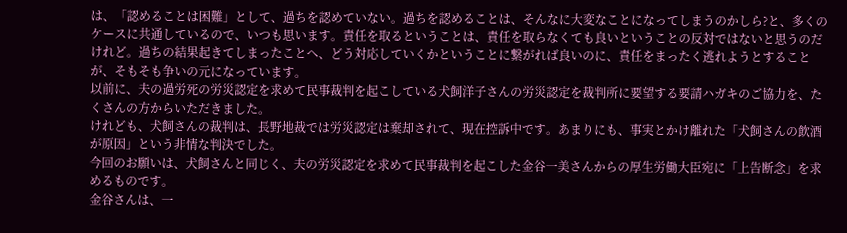は、「認めることは困難」として、過ちを認めていない。過ちを認めることは、そんなに大変なことになってしまうのかしら?と、多くのケースに共通しているので、いつも思います。責任を取るということは、責任を取らなくても良いということの反対ではないと思うのだけれど。過ちの結果起きてしまったことへ、どう対応していくかということに繋がれば良いのに、責任をまったく逃れようとすることが、そもそも争いの元になっています。
以前に、夫の過労死の労災認定を求めて民事裁判を起こしている犬飼洋子さんの労災認定を裁判所に要望する要請ハガキのご協力を、たくさんの方からいただきました。
けれども、犬飼さんの裁判は、長野地裁では労災認定は棄却されて、現在控訴中です。あまりにも、事実とかけ離れた「犬飼さんの飲酒が原因」という非情な判決でした。
今回のお願いは、犬飼さんと同じく、夫の労災認定を求めて民事裁判を起こした金谷一美さんからの厚生労働大臣宛に「上告断念」を求めるものです。
金谷さんは、一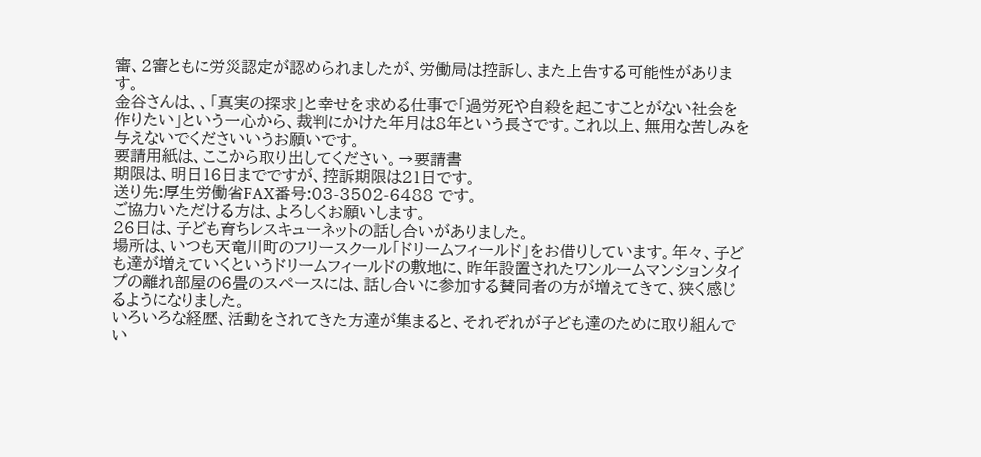審、2審ともに労災認定が認められましたが、労働局は控訴し、また上告する可能性があります。
金谷さんは、、「真実の探求」と幸せを求める仕事で「過労死や自殺を起こすことがない社会を作りたい」という一心から、裁判にかけた年月は8年という長さです。これ以上、無用な苦しみを与えないでくださいいうお願いです。
要請用紙は、ここから取り出してください。→要請書
期限は、明日16日までですが、控訴期限は21日です。
送り先:厚生労働省FAX番号:03-3502-6488 です。
ご協力いただける方は、よろしくお願いします。
26日は、子ども育ちレスキューネットの話し合いがありました。
場所は、いつも天竜川町のフリースクール「ドリームフィールド」をお借りしています。年々、子ども達が増えていくというドリームフィールドの敷地に、昨年設置されたワンルームマンションタイプの離れ部屋の6畳のスペースには、話し合いに参加する賛同者の方が増えてきて、狭く感じるようになりました。
いろいろな経歴、活動をされてきた方達が集まると、それぞれが子ども達のために取り組んでい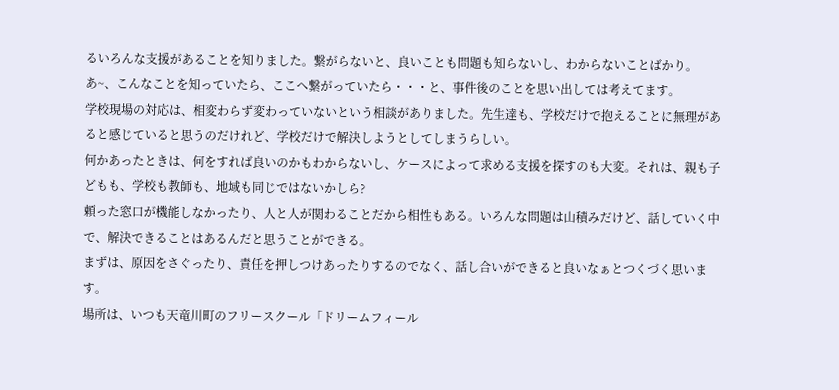るいろんな支援があることを知りました。繋がらないと、良いことも問題も知らないし、わからないことばかり。
あ~、こんなことを知っていたら、ここへ繋がっていたら・・・と、事件後のことを思い出しては考えてます。
学校現場の対応は、相変わらず変わっていないという相談がありました。先生達も、学校だけで抱えることに無理があると感じていると思うのだけれど、学校だけで解決しようとしてしまうらしい。
何かあったときは、何をすれば良いのかもわからないし、ケースによって求める支援を探すのも大変。それは、親も子どもも、学校も教師も、地域も同じではないかしら?
頼った窓口が機能しなかったり、人と人が関わることだから相性もある。いろんな問題は山積みだけど、話していく中で、解決できることはあるんだと思うことができる。
まずは、原因をさぐったり、責任を押しつけあったりするのでなく、話し合いができると良いなぁとつくづく思います。
場所は、いつも天竜川町のフリースクール「ドリームフィール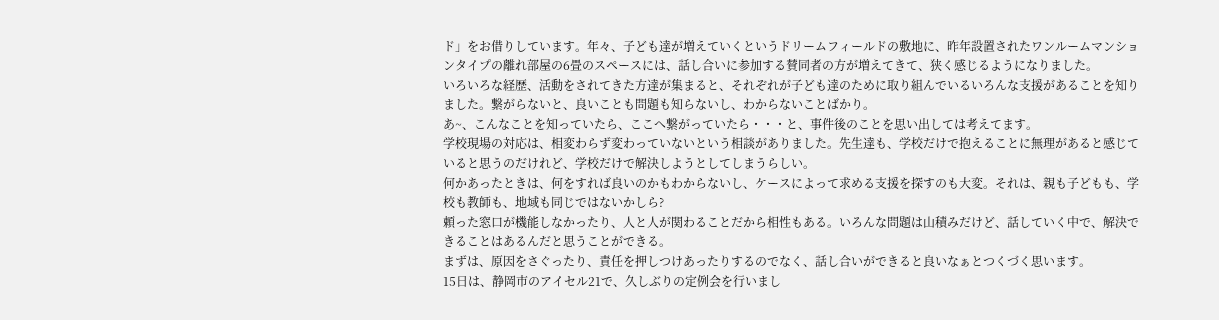ド」をお借りしています。年々、子ども達が増えていくというドリームフィールドの敷地に、昨年設置されたワンルームマンションタイプの離れ部屋の6畳のスペースには、話し合いに参加する賛同者の方が増えてきて、狭く感じるようになりました。
いろいろな経歴、活動をされてきた方達が集まると、それぞれが子ども達のために取り組んでいるいろんな支援があることを知りました。繋がらないと、良いことも問題も知らないし、わからないことばかり。
あ~、こんなことを知っていたら、ここへ繋がっていたら・・・と、事件後のことを思い出しては考えてます。
学校現場の対応は、相変わらず変わっていないという相談がありました。先生達も、学校だけで抱えることに無理があると感じていると思うのだけれど、学校だけで解決しようとしてしまうらしい。
何かあったときは、何をすれば良いのかもわからないし、ケースによって求める支援を探すのも大変。それは、親も子どもも、学校も教師も、地域も同じではないかしら?
頼った窓口が機能しなかったり、人と人が関わることだから相性もある。いろんな問題は山積みだけど、話していく中で、解決できることはあるんだと思うことができる。
まずは、原因をさぐったり、責任を押しつけあったりするのでなく、話し合いができると良いなぁとつくづく思います。
15日は、静岡市のアイセル21で、久しぶりの定例会を行いまし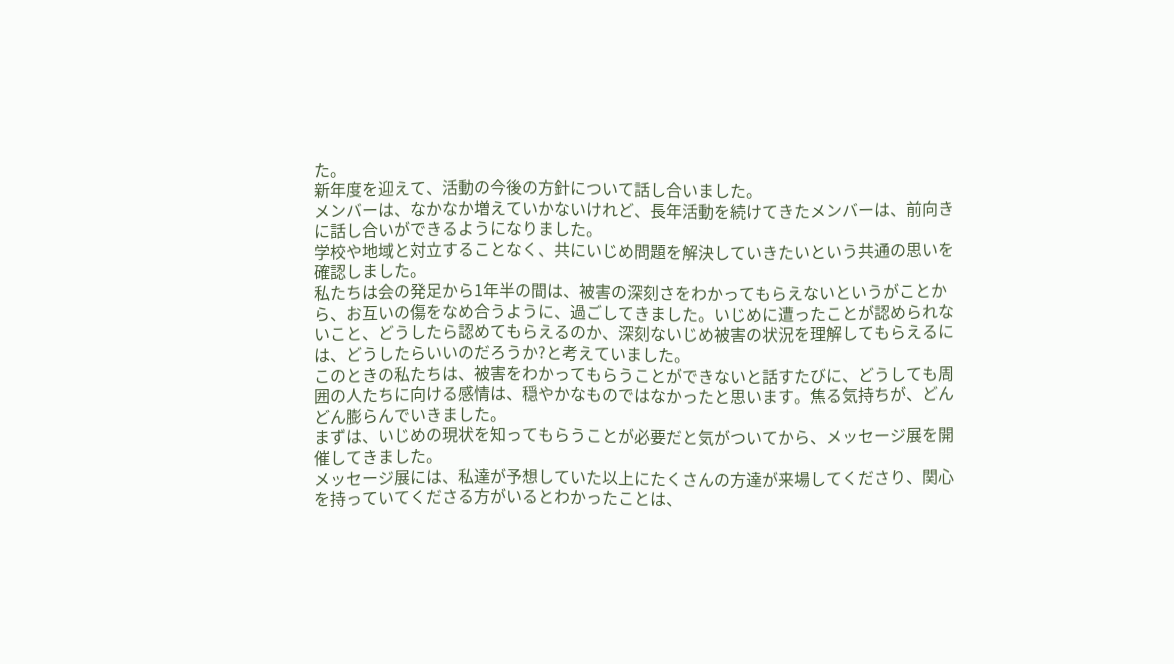た。
新年度を迎えて、活動の今後の方針について話し合いました。
メンバーは、なかなか増えていかないけれど、長年活動を続けてきたメンバーは、前向きに話し合いができるようになりました。
学校や地域と対立することなく、共にいじめ問題を解決していきたいという共通の思いを確認しました。
私たちは会の発足から1年半の間は、被害の深刻さをわかってもらえないというがことから、お互いの傷をなめ合うように、過ごしてきました。いじめに遭ったことが認められないこと、どうしたら認めてもらえるのか、深刻ないじめ被害の状況を理解してもらえるには、どうしたらいいのだろうか?と考えていました。
このときの私たちは、被害をわかってもらうことができないと話すたびに、どうしても周囲の人たちに向ける感情は、穏やかなものではなかったと思います。焦る気持ちが、どんどん膨らんでいきました。
まずは、いじめの現状を知ってもらうことが必要だと気がついてから、メッセージ展を開催してきました。
メッセージ展には、私達が予想していた以上にたくさんの方達が来場してくださり、関心を持っていてくださる方がいるとわかったことは、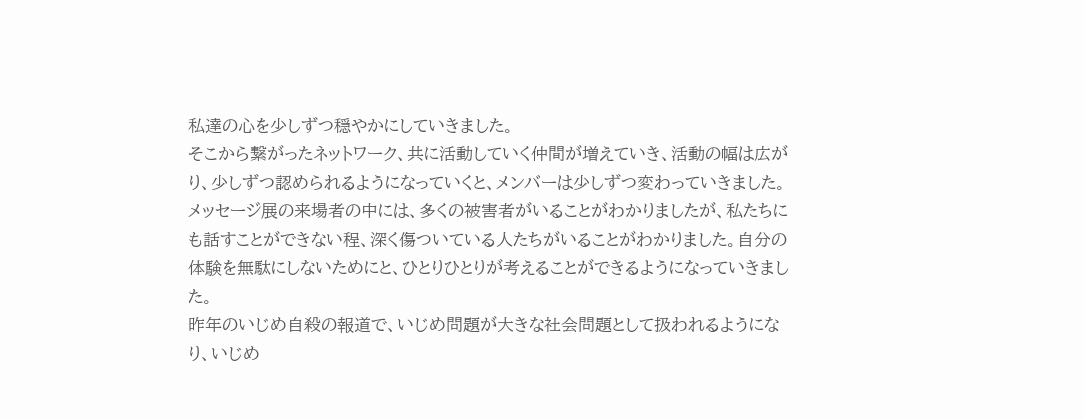私達の心を少しずつ穏やかにしていきました。
そこから繋がったネットワーク、共に活動していく仲間が増えていき、活動の幅は広がり、少しずつ認められるようになっていくと、メンバーは少しずつ変わっていきました。
メッセージ展の来場者の中には、多くの被害者がいることがわかりましたが、私たちにも話すことができない程、深く傷ついている人たちがいることがわかりました。自分の体験を無駄にしないためにと、ひとりひとりが考えることができるようになっていきました。
昨年のいじめ自殺の報道で、いじめ問題が大きな社会問題として扱われるようになり、いじめ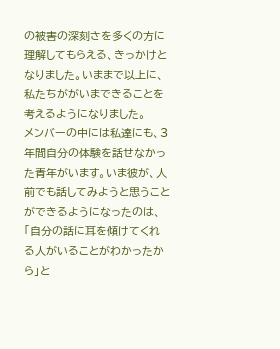の被害の深刻さを多くの方に理解してもらえる、きっかけとなりました。いままで以上に、私たちががいまできることを考えるようになりました。
メンバーの中には私達にも、3年間自分の体験を話せなかった青年がいます。いま彼が、人前でも話してみようと思うことができるようになったのは、「自分の話に耳を傾けてくれる人がいることがわかったから」と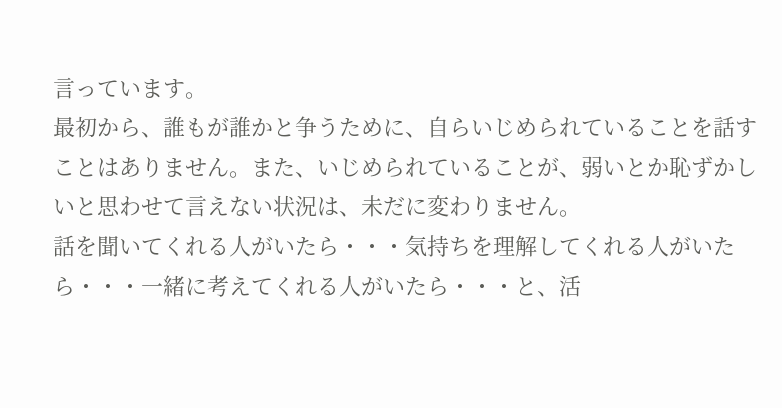言っています。
最初から、誰もが誰かと争うために、自らいじめられていることを話すことはありません。また、いじめられていることが、弱いとか恥ずかしいと思わせて言えない状況は、未だに変わりません。
話を聞いてくれる人がいたら・・・気持ちを理解してくれる人がいたら・・・一緒に考えてくれる人がいたら・・・と、活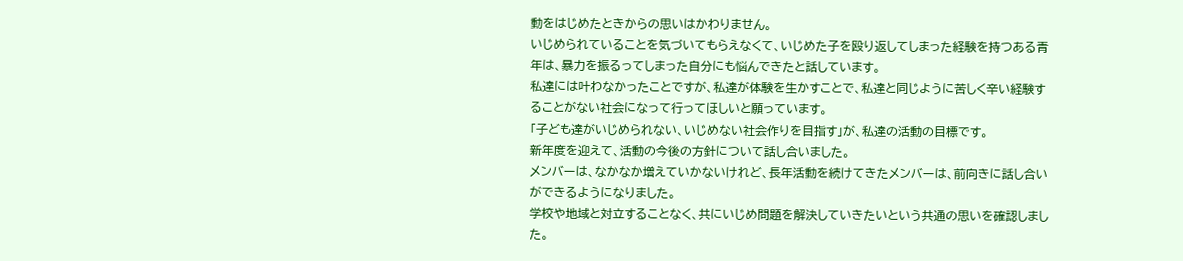動をはじめたときからの思いはかわりません。
いじめられていることを気づいてもらえなくて、いじめた子を殴り返してしまった経験を持つある青年は、暴力を振るってしまった自分にも悩んできたと話しています。
私達には叶わなかったことですが、私達が体験を生かすことで、私達と同じように苦しく辛い経験することがない社会になって行ってほしいと願っています。
「子ども達がいじめられない、いじめない社会作りを目指す」が、私達の活動の目標です。
新年度を迎えて、活動の今後の方針について話し合いました。
メンバーは、なかなか増えていかないけれど、長年活動を続けてきたメンバーは、前向きに話し合いができるようになりました。
学校や地域と対立することなく、共にいじめ問題を解決していきたいという共通の思いを確認しました。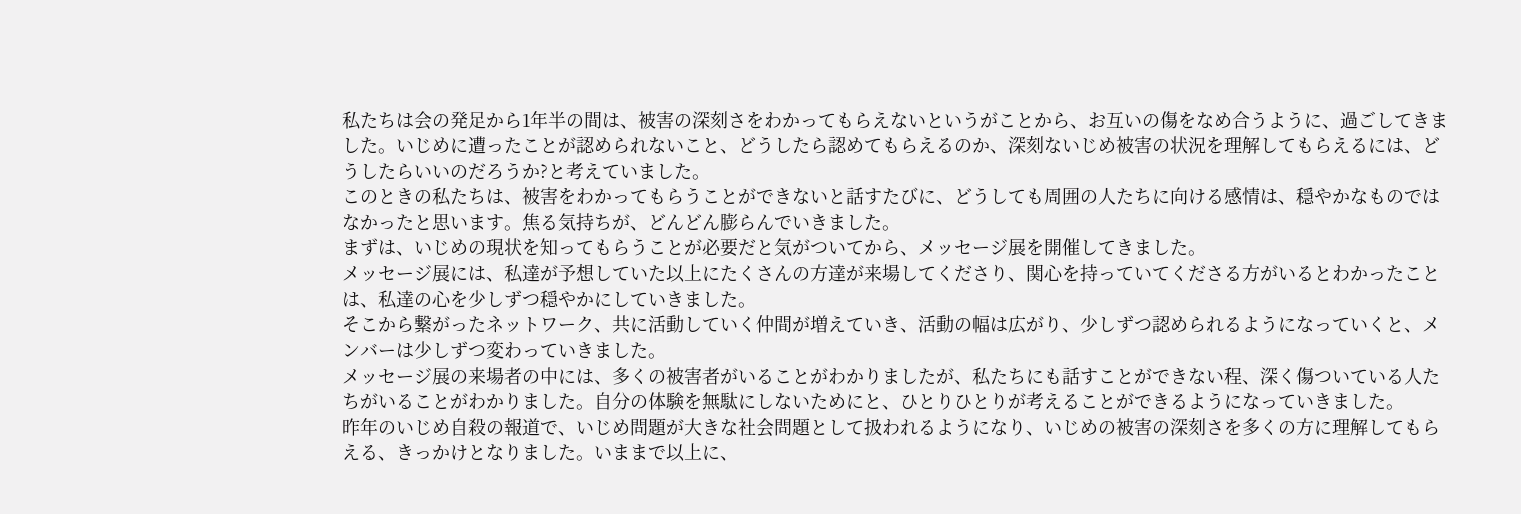私たちは会の発足から1年半の間は、被害の深刻さをわかってもらえないというがことから、お互いの傷をなめ合うように、過ごしてきました。いじめに遭ったことが認められないこと、どうしたら認めてもらえるのか、深刻ないじめ被害の状況を理解してもらえるには、どうしたらいいのだろうか?と考えていました。
このときの私たちは、被害をわかってもらうことができないと話すたびに、どうしても周囲の人たちに向ける感情は、穏やかなものではなかったと思います。焦る気持ちが、どんどん膨らんでいきました。
まずは、いじめの現状を知ってもらうことが必要だと気がついてから、メッセージ展を開催してきました。
メッセージ展には、私達が予想していた以上にたくさんの方達が来場してくださり、関心を持っていてくださる方がいるとわかったことは、私達の心を少しずつ穏やかにしていきました。
そこから繋がったネットワーク、共に活動していく仲間が増えていき、活動の幅は広がり、少しずつ認められるようになっていくと、メンバーは少しずつ変わっていきました。
メッセージ展の来場者の中には、多くの被害者がいることがわかりましたが、私たちにも話すことができない程、深く傷ついている人たちがいることがわかりました。自分の体験を無駄にしないためにと、ひとりひとりが考えることができるようになっていきました。
昨年のいじめ自殺の報道で、いじめ問題が大きな社会問題として扱われるようになり、いじめの被害の深刻さを多くの方に理解してもらえる、きっかけとなりました。いままで以上に、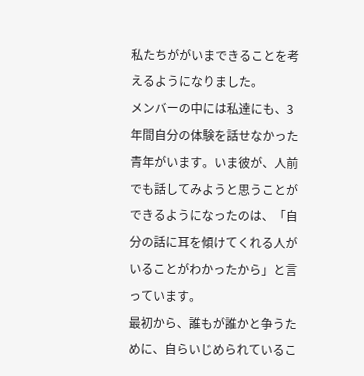私たちががいまできることを考えるようになりました。
メンバーの中には私達にも、3年間自分の体験を話せなかった青年がいます。いま彼が、人前でも話してみようと思うことができるようになったのは、「自分の話に耳を傾けてくれる人がいることがわかったから」と言っています。
最初から、誰もが誰かと争うために、自らいじめられているこ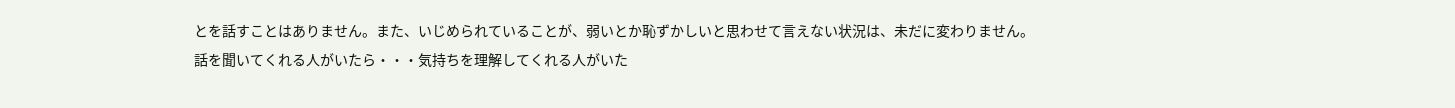とを話すことはありません。また、いじめられていることが、弱いとか恥ずかしいと思わせて言えない状況は、未だに変わりません。
話を聞いてくれる人がいたら・・・気持ちを理解してくれる人がいた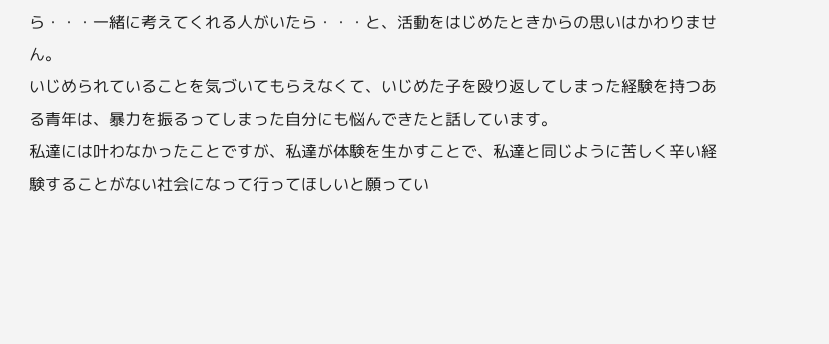ら・・・一緒に考えてくれる人がいたら・・・と、活動をはじめたときからの思いはかわりません。
いじめられていることを気づいてもらえなくて、いじめた子を殴り返してしまった経験を持つある青年は、暴力を振るってしまった自分にも悩んできたと話しています。
私達には叶わなかったことですが、私達が体験を生かすことで、私達と同じように苦しく辛い経験することがない社会になって行ってほしいと願ってい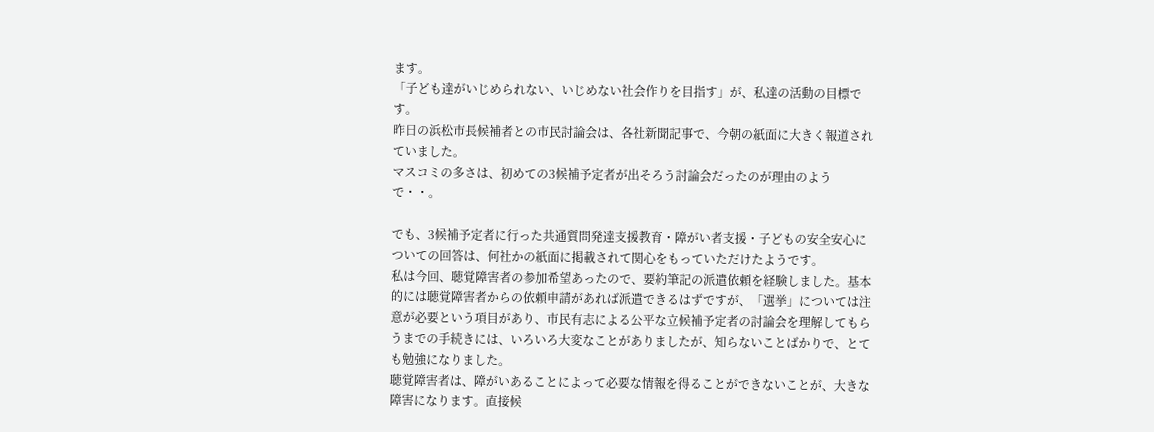ます。
「子ども達がいじめられない、いじめない社会作りを目指す」が、私達の活動の目標です。
昨日の浜松市長候補者との市民討論会は、各社新聞記事で、今朝の紙面に大きく報道されていました。
マスコミの多さは、初めての3候補予定者が出そろう討論会だったのが理由のようで・・。

でも、3候補予定者に行った共通質問発達支援教育・障がい者支援・子どもの安全安心についての回答は、何社かの紙面に掲載されて関心をもっていただけたようです。
私は今回、聴覚障害者の参加希望あったので、要約筆記の派遣依頼を経験しました。基本的には聴覚障害者からの依頼申請があれば派遣できるはずですが、「選挙」については注意が必要という項目があり、市民有志による公平な立候補予定者の討論会を理解してもらうまでの手続きには、いろいろ大変なことがありましたが、知らないことばかりで、とても勉強になりました。
聴覚障害者は、障がいあることによって必要な情報を得ることができないことが、大きな障害になります。直接候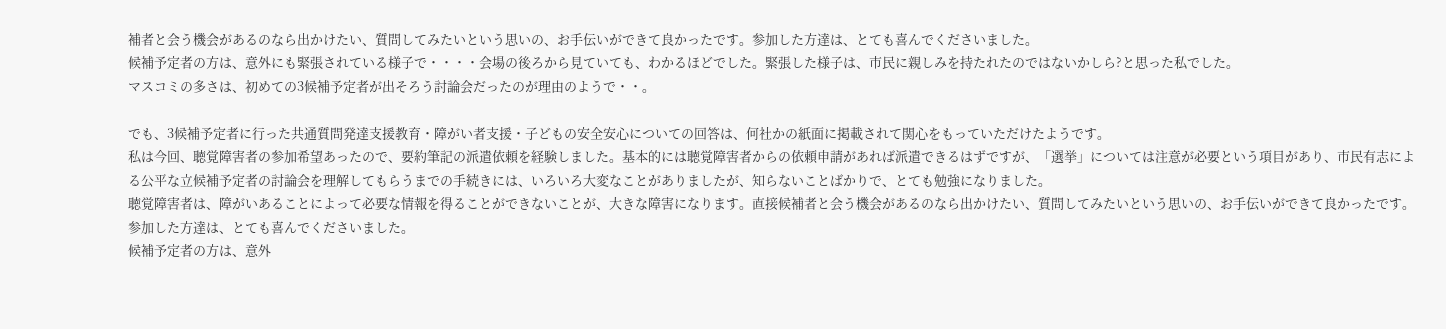補者と会う機会があるのなら出かけたい、質問してみたいという思いの、お手伝いができて良かったです。参加した方達は、とても喜んでくださいました。
候補予定者の方は、意外にも緊張されている様子で・・・・会場の後ろから見ていても、わかるほどでした。緊張した様子は、市民に親しみを持たれたのではないかしら?と思った私でした。
マスコミの多さは、初めての3候補予定者が出そろう討論会だったのが理由のようで・・。

でも、3候補予定者に行った共通質問発達支援教育・障がい者支援・子どもの安全安心についての回答は、何社かの紙面に掲載されて関心をもっていただけたようです。
私は今回、聴覚障害者の参加希望あったので、要約筆記の派遣依頼を経験しました。基本的には聴覚障害者からの依頼申請があれば派遣できるはずですが、「選挙」については注意が必要という項目があり、市民有志による公平な立候補予定者の討論会を理解してもらうまでの手続きには、いろいろ大変なことがありましたが、知らないことばかりで、とても勉強になりました。
聴覚障害者は、障がいあることによって必要な情報を得ることができないことが、大きな障害になります。直接候補者と会う機会があるのなら出かけたい、質問してみたいという思いの、お手伝いができて良かったです。参加した方達は、とても喜んでくださいました。
候補予定者の方は、意外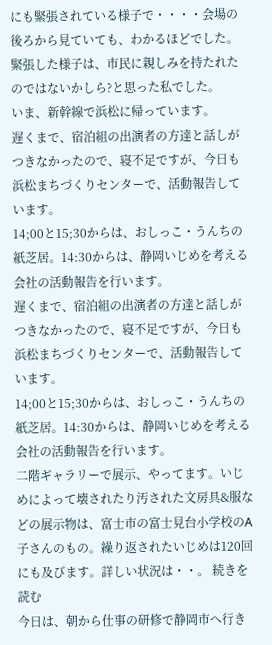にも緊張されている様子で・・・・会場の後ろから見ていても、わかるほどでした。緊張した様子は、市民に親しみを持たれたのではないかしら?と思った私でした。
いま、新幹線で浜松に帰っています。
遅くまで、宿泊組の出演者の方達と話しがつきなかったので、寝不足ですが、今日も浜松まちづくりセンターで、活動報告しています。
14;00と15;30からは、おしっこ・うんちの紙芝居。14:30からは、静岡いじめを考える会社の活動報告を行います。
遅くまで、宿泊組の出演者の方達と話しがつきなかったので、寝不足ですが、今日も浜松まちづくりセンターで、活動報告しています。
14;00と15;30からは、おしっこ・うんちの紙芝居。14:30からは、静岡いじめを考える会社の活動報告を行います。
二階ギャラリーで展示、やってます。いじめによって壊されたり汚された文房具&服などの展示物は、富士市の富士見台小学校のA子さんのもの。繰り返されたいじめは120回にも及びます。詳しい状況は・・。 続きを読む
今日は、朝から仕事の研修で静岡市へ行き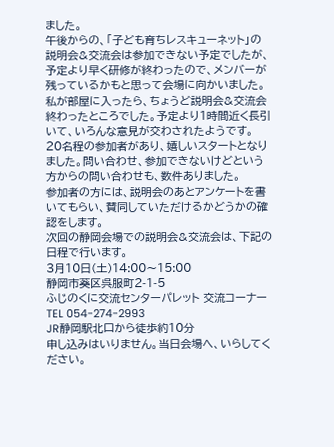ました。
午後からの、「子ども育ちレスキューネット」の説明会&交流会は参加できない予定でしたが、予定より早く研修が終わったので、メンバーが残っているかもと思って会場に向かいました。
私が部屋に入ったら、ちょうど説明会&交流会終わったところでした。予定より1時間近く長引いて、いろんな意見が交わされたようです。
20名程の参加者があり、嬉しいスタートとなりました。問い合わせ、参加できないけどという方からの問い合わせも、数件ありました。
参加者の方には、説明会のあとアンケートを書いてもらい、賛同していただけるかどうかの確認をします。
次回の静岡会場での説明会&交流会は、下記の日程で行います。
3月10日(土)14:00〜15:00
静岡市葵区呉服町2-1-5
ふじのくに交流センターパレット 交流コーナー
TEL 054-274-2993
JR静岡駅北口から徒歩約10分
申し込みはいりません。当日会場へ、いらしてください。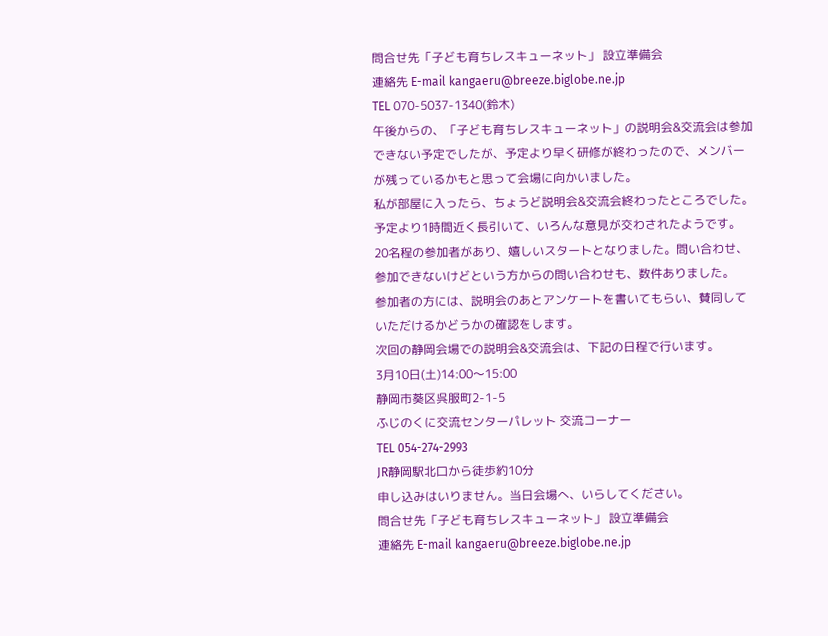問合せ先「子ども育ちレスキューネット」 設立準備会
連絡先 E-mail kangaeru@breeze.biglobe.ne.jp
TEL 070-5037-1340(鈴木)
午後からの、「子ども育ちレスキューネット」の説明会&交流会は参加できない予定でしたが、予定より早く研修が終わったので、メンバーが残っているかもと思って会場に向かいました。
私が部屋に入ったら、ちょうど説明会&交流会終わったところでした。予定より1時間近く長引いて、いろんな意見が交わされたようです。
20名程の参加者があり、嬉しいスタートとなりました。問い合わせ、参加できないけどという方からの問い合わせも、数件ありました。
参加者の方には、説明会のあとアンケートを書いてもらい、賛同していただけるかどうかの確認をします。
次回の静岡会場での説明会&交流会は、下記の日程で行います。
3月10日(土)14:00〜15:00
静岡市葵区呉服町2-1-5
ふじのくに交流センターパレット 交流コーナー
TEL 054-274-2993
JR静岡駅北口から徒歩約10分
申し込みはいりません。当日会場へ、いらしてください。
問合せ先「子ども育ちレスキューネット」 設立準備会
連絡先 E-mail kangaeru@breeze.biglobe.ne.jp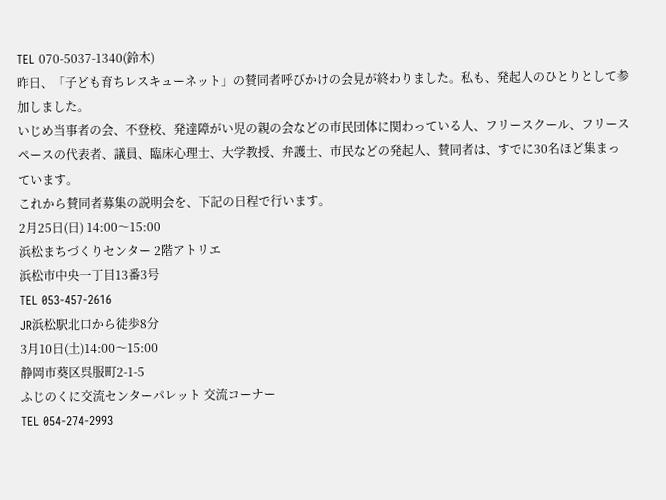TEL 070-5037-1340(鈴木)
昨日、「子ども育ちレスキューネット」の賛同者呼びかけの会見が終わりました。私も、発起人のひとりとして参加しました。
いじめ当事者の会、不登校、発達障がい児の親の会などの市民団体に関わっている人、フリースクール、フリースペースの代表者、議員、臨床心理士、大学教授、弁護士、市民などの発起人、賛同者は、すでに30名ほど集まっています。
これから賛同者募集の説明会を、下記の日程で行います。
2月25日(日) 14:00〜15:00
浜松まちづくりセンター 2階アトリエ
浜松市中央一丁目13番3号
TEL 053-457-2616
JR浜松駅北口から徒歩8分
3月10日(土)14:00〜15:00
静岡市葵区呉服町2-1-5
ふじのくに交流センターパレット 交流コーナー
TEL 054-274-2993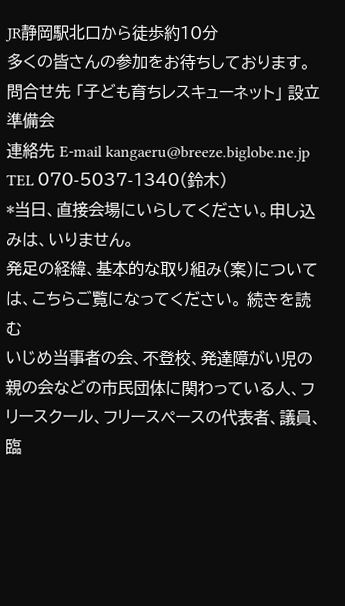JR静岡駅北口から徒歩約10分
多くの皆さんの参加をお待ちしております。
問合せ先 「子ども育ちレスキューネット」 設立準備会
連絡先 E-mail kangaeru@breeze.biglobe.ne.jp
TEL 070-5037-1340(鈴木)
*当日、直接会場にいらしてください。申し込みは、いりません。
発足の経緯、基本的な取り組み(案)については、こちらご覧になってください。 続きを読む
いじめ当事者の会、不登校、発達障がい児の親の会などの市民団体に関わっている人、フリースクール、フリースペースの代表者、議員、臨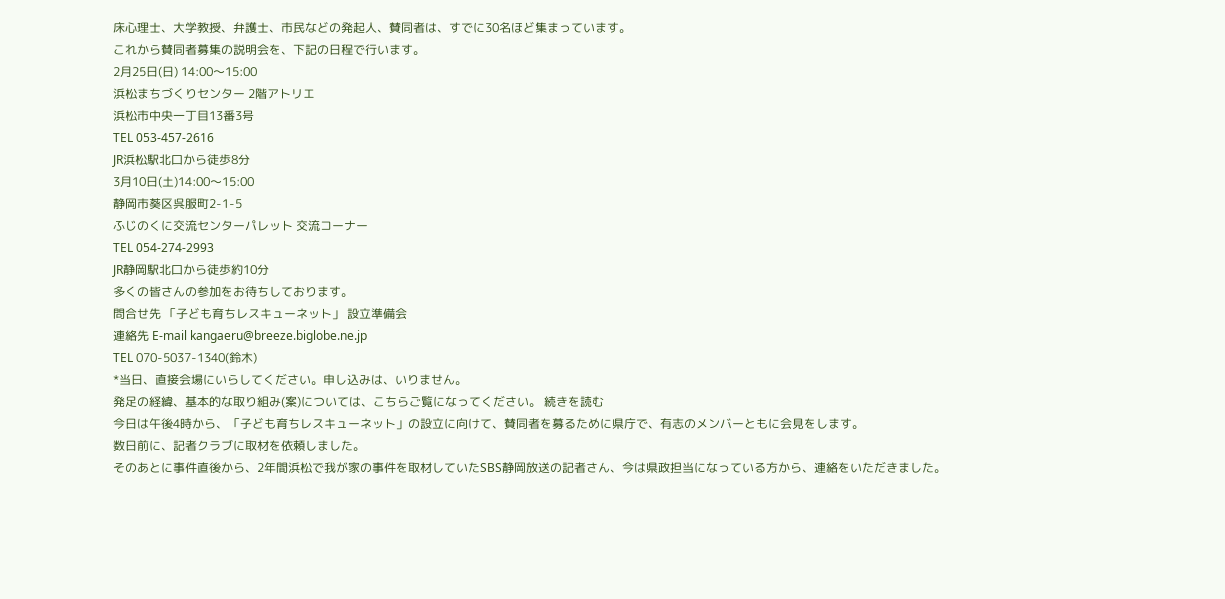床心理士、大学教授、弁護士、市民などの発起人、賛同者は、すでに30名ほど集まっています。
これから賛同者募集の説明会を、下記の日程で行います。
2月25日(日) 14:00〜15:00
浜松まちづくりセンター 2階アトリエ
浜松市中央一丁目13番3号
TEL 053-457-2616
JR浜松駅北口から徒歩8分
3月10日(土)14:00〜15:00
静岡市葵区呉服町2-1-5
ふじのくに交流センターパレット 交流コーナー
TEL 054-274-2993
JR静岡駅北口から徒歩約10分
多くの皆さんの参加をお待ちしております。
問合せ先 「子ども育ちレスキューネット」 設立準備会
連絡先 E-mail kangaeru@breeze.biglobe.ne.jp
TEL 070-5037-1340(鈴木)
*当日、直接会場にいらしてください。申し込みは、いりません。
発足の経緯、基本的な取り組み(案)については、こちらご覧になってください。 続きを読む
今日は午後4時から、「子ども育ちレスキューネット」の設立に向けて、賛同者を募るために県庁で、有志のメンバーともに会見をします。
数日前に、記者クラブに取材を依頼しました。
そのあとに事件直後から、2年間浜松で我が家の事件を取材していたSBS静岡放送の記者さん、今は県政担当になっている方から、連絡をいただきました。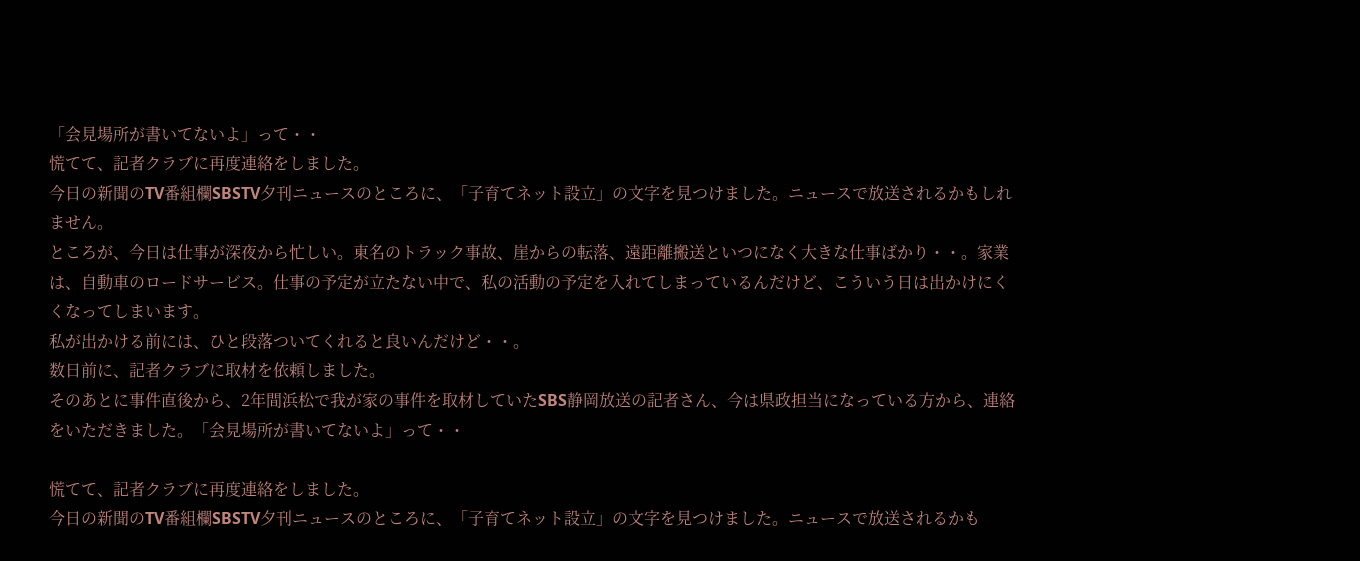「会見場所が書いてないよ」って・・
慌てて、記者クラブに再度連絡をしました。
今日の新聞のTV番組欄SBSTV夕刊ニュースのところに、「子育てネット設立」の文字を見つけました。ニュースで放送されるかもしれません。
ところが、今日は仕事が深夜から忙しい。東名のトラック事故、崖からの転落、遠距離搬送といつになく大きな仕事ばかり・・。家業は、自動車のロードサービス。仕事の予定が立たない中で、私の活動の予定を入れてしまっているんだけど、こういう日は出かけにくくなってしまいます。
私が出かける前には、ひと段落ついてくれると良いんだけど・・。
数日前に、記者クラブに取材を依頼しました。
そのあとに事件直後から、2年間浜松で我が家の事件を取材していたSBS静岡放送の記者さん、今は県政担当になっている方から、連絡をいただきました。「会見場所が書いてないよ」って・・

慌てて、記者クラブに再度連絡をしました。
今日の新聞のTV番組欄SBSTV夕刊ニュースのところに、「子育てネット設立」の文字を見つけました。ニュースで放送されるかも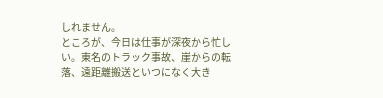しれません。
ところが、今日は仕事が深夜から忙しい。東名のトラック事故、崖からの転落、遠距離搬送といつになく大き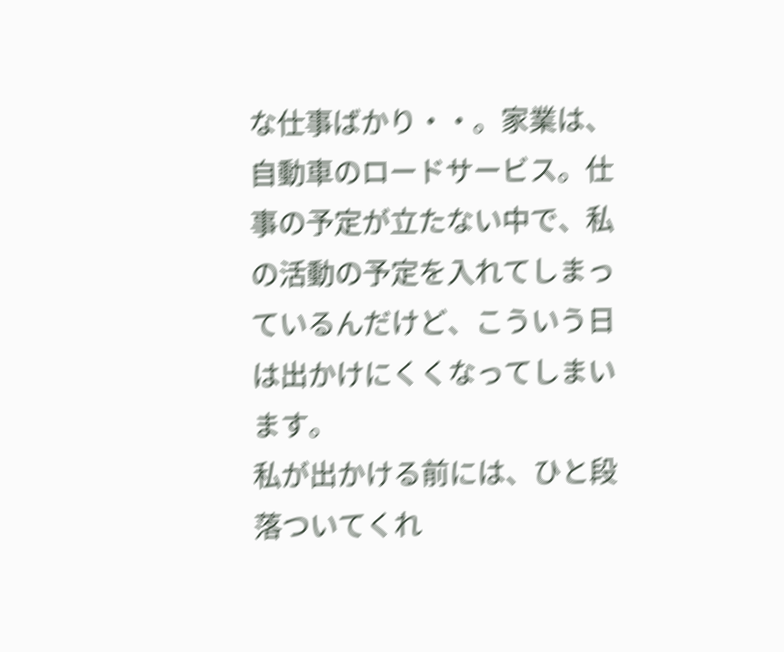な仕事ばかり・・。家業は、自動車のロードサービス。仕事の予定が立たない中で、私の活動の予定を入れてしまっているんだけど、こういう日は出かけにくくなってしまいます。
私が出かける前には、ひと段落ついてくれ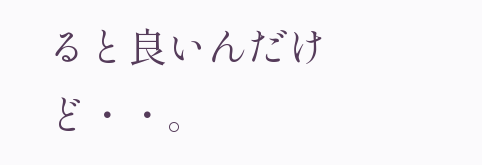ると良いんだけど・・。